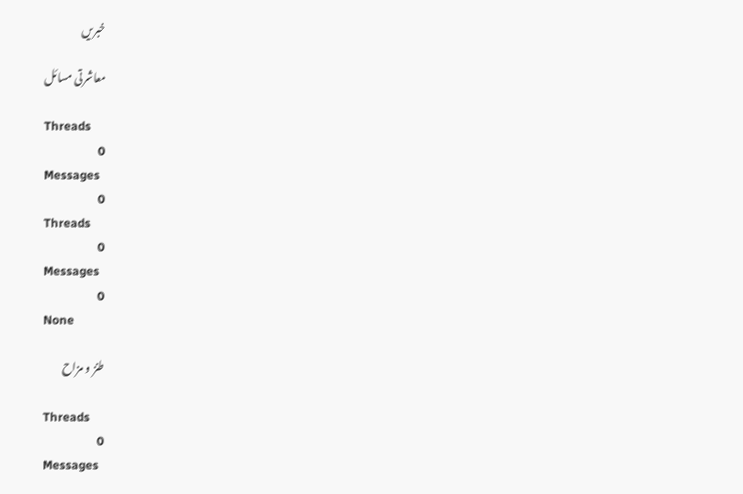خبریں

معاشرتی مسائل

Threads
0
Messages
0
Threads
0
Messages
0
None

طنز و مزاح

Threads
0
Messages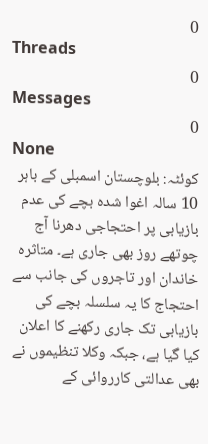0
Threads
0
Messages
0
None
کوئٹہ: بلوچستان اسمبلی کے باہر 10 سالہ اغوا شدہ بچے کی عدم بازیابی پر احتجاجی دھرنا آج چوتھے روز بھی جاری ہے۔ متاثرہ خاندان اور تاجروں کی جانب سے احتجاج کا یہ سلسلہ بچے کی بازیابی تک جاری رکھنے کا اعلان کیا گیا ہے، جبکہ وکلا تنظیموں نے بھی عدالتی کارروائی کے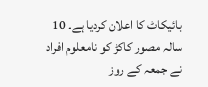بائیکاٹ کا اعلان کردیا ہے۔ 10 سالہ مصور کاکڑ کو نامعلوم افراد نے جمعہ کے روز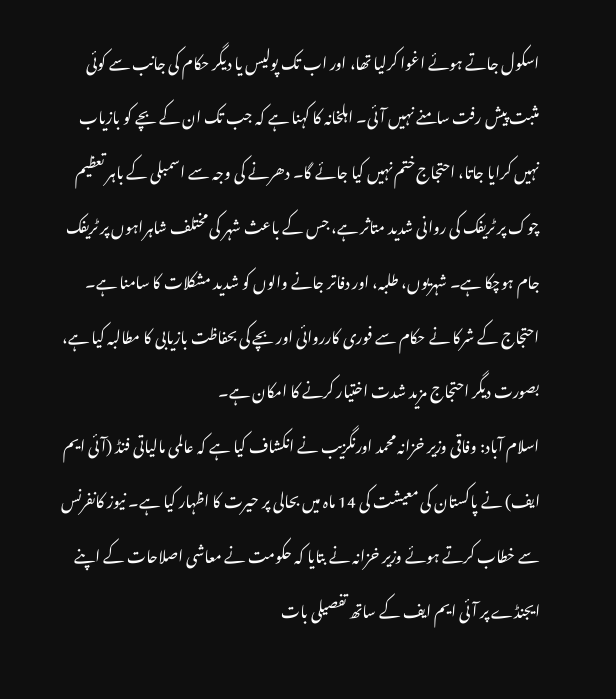اسکول جاتے ہوئے اغوا کرلیا تھا، اور اب تک پولیس یا دیگر حکام کی جانب سے کوئی مثبت پیش رفت سامنے نہیں آئی۔ اہلخانہ کا کہنا ہے کہ جب تک ان کے بچے کو بازیاب نہیں کرایا جاتا، احتجاج ختم نہیں کیا جائے گا۔ دھرنے کی وجہ سے اسمبلی کے باہر تعظیم چوک پر ٹریفک کی روانی شدید متاثر ہے، جس کے باعث شہر کی مختلف شاہراہوں پر ٹریفک جام ہوچکا ہے۔ شہریوں، طلبہ، اور دفاتر جانے والوں کو شدید مشکلات کا سامنا ہے۔ احتجاج کے شرکا نے حکام سے فوری کارروائی اور بچے کی بحفاظت بازیابی کا مطالبہ کیا ہے، بصورت دیگر احتجاج مزید شدت اختیار کرنے کا امکان ہے۔
اسلام آباد: وفاقی وزیر خزانہ محمد اورنگزیب نے انکشاف کیا ہے کہ عالمی مالیاتی فنڈ (آئی ایم ایف) نے پاکستان کی معیشت کی 14 ماہ میں بحالی پر حیرت کا اظہار کیا ہے۔ نیوز کانفرنس سے خطاب کرتے ہوئے وزیر خزانہ نے بتایا کہ حکومت نے معاشی اصلاحات کے اپنے ایجنڈے پر آئی ایم ایف کے ساتھ تفصیلی بات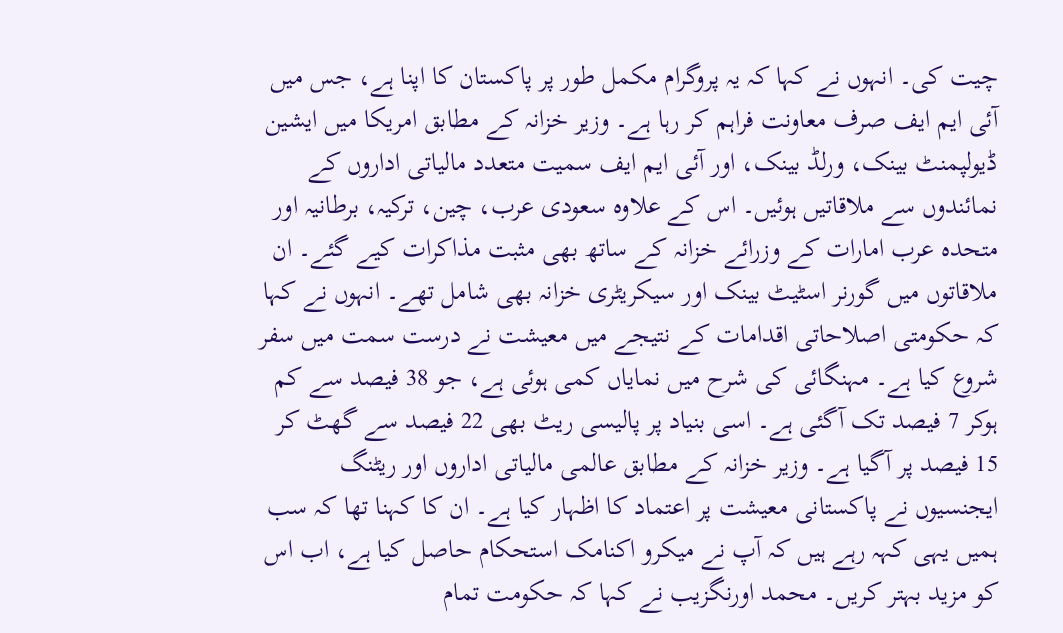چیت کی۔ انہوں نے کہا کہ یہ پروگرام مکمل طور پر پاکستان کا اپنا ہے، جس میں آئی ایم ایف صرف معاونت فراہم کر رہا ہے۔ وزیر خزانہ کے مطابق امریکا میں ایشین ڈیولپمنٹ بینک، ورلڈ بینک، اور آئی ایم ایف سمیت متعدد مالیاتی اداروں کے نمائندوں سے ملاقاتیں ہوئیں۔ اس کے علاوہ سعودی عرب، چین، ترکیہ، برطانیہ اور متحدہ عرب امارات کے وزرائے خزانہ کے ساتھ بھی مثبت مذاکرات کیے گئے۔ ان ملاقاتوں میں گورنر اسٹیٹ بینک اور سیکریٹری خزانہ بھی شامل تھے۔ انہوں نے کہا کہ حکومتی اصلاحاتی اقدامات کے نتیجے میں معیشت نے درست سمت میں سفر شروع کیا ہے۔ مہنگائی کی شرح میں نمایاں کمی ہوئی ہے، جو 38 فیصد سے کم ہوکر 7 فیصد تک آگئی ہے۔ اسی بنیاد پر پالیسی ریٹ بھی 22 فیصد سے گھٹ کر 15 فیصد پر آگیا ہے۔ وزیر خزانہ کے مطابق عالمی مالیاتی اداروں اور ریٹنگ ایجنسیوں نے پاکستانی معیشت پر اعتماد کا اظہار کیا ہے۔ ان کا کہنا تھا کہ سب ہمیں یہی کہہ رہے ہیں کہ آپ نے میکرو اکنامک استحکام حاصل کیا ہے، اب اس کو مزید بہتر کریں۔ محمد اورنگزیب نے کہا کہ حکومت تمام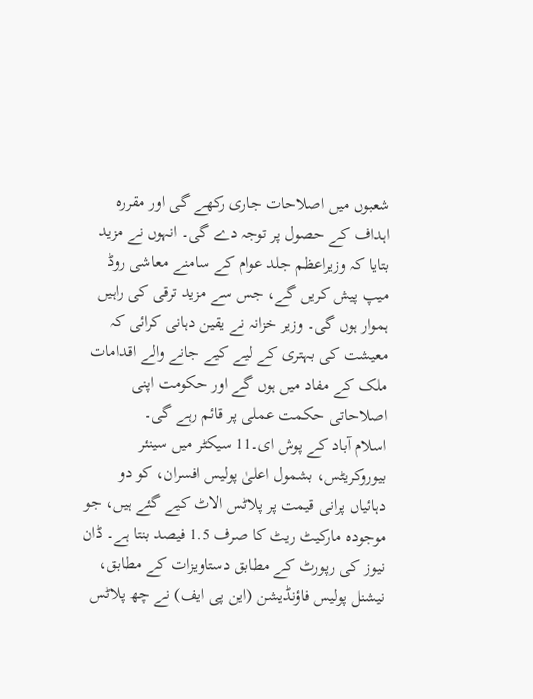شعبوں میں اصلاحات جاری رکھے گی اور مقررہ اہداف کے حصول پر توجہ دے گی۔ انہوں نے مزید بتایا کہ وزیراعظم جلد عوام کے سامنے معاشی روڈ میپ پیش کریں گے، جس سے مزید ترقی کی راہیں ہموار ہوں گی۔ وزیر خزانہ نے یقین دہانی کرائی کہ معیشت کی بہتری کے لیے کیے جانے والے اقدامات ملک کے مفاد میں ہوں گے اور حکومت اپنی اصلاحاتی حکمت عملی پر قائم رہے گی۔
اسلام آباد کے پوش ای۔11 سیکٹر میں سینئر بیوروکریٹس، بشمول اعلیٰ پولیس افسران، کو دو دہائیاں پرانی قیمت پر پلاٹس الاٹ کیے گئے ہیں، جو موجودہ مارکیٹ ریٹ کا صرف 1.5 فیصد بنتا ہے۔ ڈان نیوز کی رپورٹ کے مطابق دستاویزات کے مطابق، نیشنل پولیس فاؤنڈیشن (این پی ایف) نے چھ پلاٹس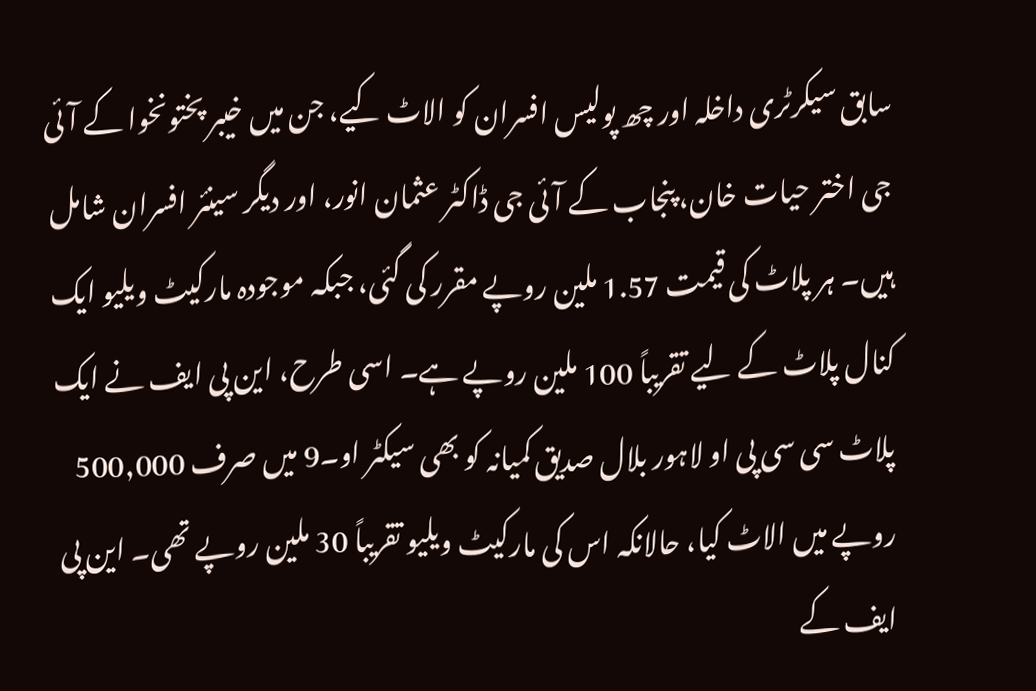سابق سیکرٹری داخلہ اور چھ پولیس افسران کو الاٹ کیے، جن میں خیبر پختونخوا کے آئی جی اختر حیات خان، پنجاب کے آئی جی ڈاکٹر عثمان انور، اور دیگر سینئر افسران شامل ہیں۔ ہر پلاٹ کی قیمت 1.57 ملین روپے مقرر کی گئی، جبکہ موجودہ مارکیٹ ویلیو ایک کنال پلاٹ کے لیے تقریباً 100 ملین روپے ہے۔ اسی طرح، این پی ایف نے ایک پلاٹ سی سی پی او لاہور بلال صدیق کمیانہ کو بھی سیکٹر او۔9 میں صرف 500,000 روپے میں الاٹ کیا، حالانکہ اس کی مارکیٹ ویلیو تقریباً 30 ملین روپے تھی۔ این پی ایف کے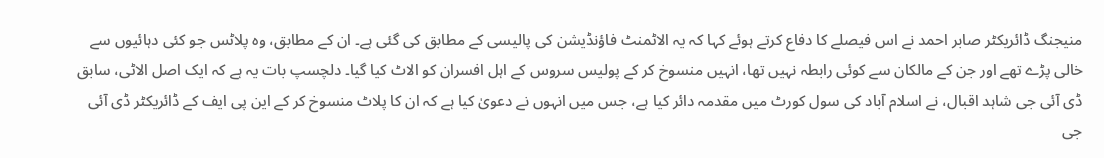منیجنگ ڈائریکٹر صابر احمد نے اس فیصلے کا دفاع کرتے ہوئے کہا کہ یہ الاٹمنٹ فاؤنڈیشن کی پالیسی کے مطابق کی گئی ہے۔ ان کے مطابق، وہ پلاٹس جو کئی دہائیوں سے خالی پڑے تھے اور جن کے مالکان سے کوئی رابطہ نہیں تھا، انہیں منسوخ کر کے پولیس سروس کے اہل افسران کو الاٹ کیا گیا۔ دلچسپ بات یہ ہے کہ ایک اصل الاٹی، سابق ڈی آئی جی شاہد اقبال، نے اسلام آباد کی سول کورٹ میں مقدمہ دائر کیا ہے، جس میں انہوں نے دعویٰ کیا ہے کہ ان کا پلاٹ منسوخ کر کے این پی ایف کے ڈائریکٹر ڈی آئی جی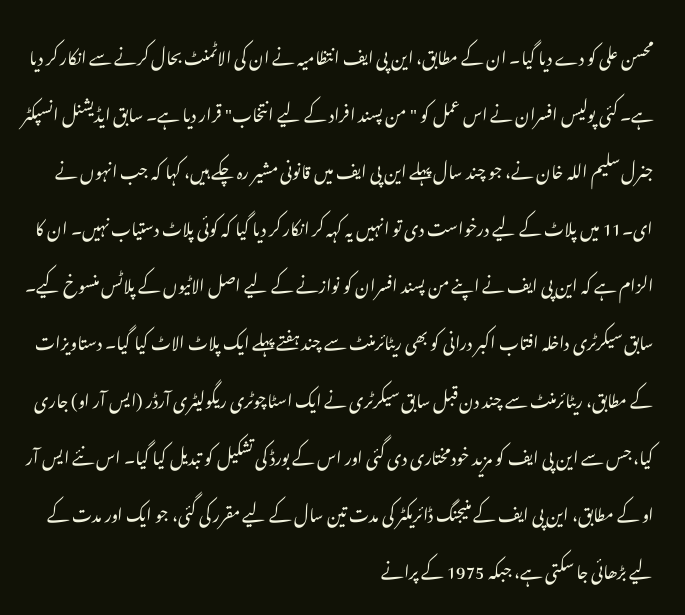محسن علی کو دے دیا گیا۔ ان کے مطابق، این پی ایف انتظامیہ نے ان کی الاٹمنٹ بحال کرنے سے انکار کر دیا ہے۔ کئی پولیس افسران نے اس عمل کو "من پسند افراد کے لیے انتخاب" قرار دیا ہے۔ سابق ایڈیشنل انسپکٹر جنرل سلیم اللہ خان نے، جو چند سال پہلے این پی ایف میں قانونی مشیر رہ چکے ہیں، کہا کہ جب انہوں نے ای۔11 میں پلاٹ کے لیے درخواست دی تو انہیں یہ کہہ کر انکار کر دیا گیا کہ کوئی پلاٹ دستیاب نہیں۔ ان کا الزام ہے کہ این پی ایف نے اپنے من پسند افسران کو نوازنے کے لیے اصل الاٹیوں کے پلاٹس منسوخ کیے۔ سابق سیکرٹری داخلہ افتاب اکبر درانی کو بھی ریٹائرمنٹ سے چند ہفتے پہلے ایک پلاٹ الاٹ کیا گیا۔ دستاویزات کے مطابق، ریٹائرمنٹ سے چند دن قبل سابق سیکرٹری نے ایک اسٹاچوٹری ریگولیٹری آرڈر (ایس آر او) جاری کیا، جس سے این پی ایف کو مزید خودمختاری دی گئی اور اس کے بورڈ کی تشکیل کو تبدیل کیا گیا۔ اس نئے ایس آر او کے مطابق، این پی ایف کے منیجنگ ڈائریکٹر کی مدت تین سال کے لیے مقرر کی گئی، جو ایک اور مدت کے لیے بڑھائی جا سکتی ہے، جبکہ 1975 کے پرانے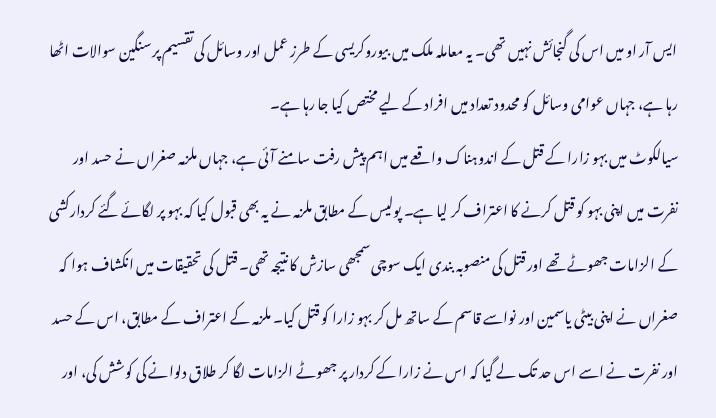ایس آر او میں اس کی گنجائش نہیں تھی۔ یہ معاملہ ملک میں بیوروکریسی کے طرز عمل اور وسائل کی تقسیم پر سنگین سوالات اٹھا رہا ہے، جہاں عوامی وسائل کو محدود تعداد میں افراد کے لیے مختص کیا جا رہا ہے۔
سیالکوٹ میں بہو زارا کے قتل کے اندوہناک واقعے میں اہم پیش رفت سامنے آئی ہے، جہاں ملزمہ صغراں نے حسد اور نفرت میں اپنی بہو کو قتل کرنے کا اعتراف کر لیا ہے۔ پولیس کے مطابق ملزمہ نے یہ بھی قبول کیا کہ بہو پر لگائے گئے کردارکشی کے الزامات جھوٹے تھے اور قتل کی منصوبہ بندی ایک سوچی سمجھی سازش کا نتیجہ تھی۔ قتل کی تحقیقات میں انکشاف ہوا کہ صغراں نے اپنی بیٹی یاسمین اور نواسے قاسم کے ساتھ مل کر بہو زارا کو قتل کیا۔ ملزمہ کے اعتراف کے مطابق، اس کے حسد اور نفرت نے اسے اس حد تک لے گیا کہ اس نے زارا کے کردار پر جھوٹے الزامات لگا کر طلاق دلوانے کی کوشش کی، اور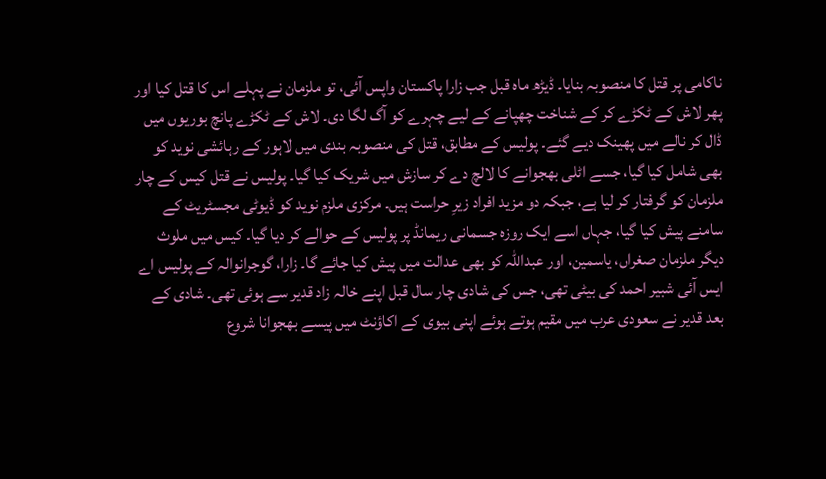ناکامی پر قتل کا منصوبہ بنایا۔ ڈیڑھ ماہ قبل جب زارا پاکستان واپس آئی، تو ملزمان نے پہلے اس کا قتل کیا اور پھر لاش کے ٹکڑے کر کے شناخت چھپانے کے لیے چہرے کو آگ لگا دی۔ لاش کے ٹکڑے پانچ بوریوں میں ڈال کر نالے میں پھینک دیے گئے۔ پولیس کے مطابق، قتل کی منصوبہ بندی میں لاہور کے رہائشی نوید کو بھی شامل کیا گیا، جسے اٹلی بھجوانے کا لالچ دے کر سازش میں شریک کیا گیا۔ پولیس نے قتل کیس کے چار ملزمان کو گرفتار کر لیا ہے، جبکہ دو مزید افراد زیرِ حراست ہیں۔ مرکزی ملزم نوید کو ڈیوٹی مجسٹریٹ کے سامنے پیش کیا گیا، جہاں اسے ایک روزہ جسمانی ریمانڈ پر پولیس کے حوالے کر دیا گیا۔ کیس میں ملوث دیگر ملزمان صغراں، یاسمین، اور عبداللہ کو بھی عدالت میں پیش کیا جائے گا۔ زارا، گوجرانوالہ کے پولیس اے ایس آئی شبیر احمد کی بیٹی تھی، جس کی شادی چار سال قبل اپنے خالہ زاد قدیر سے ہوئی تھی۔ شادی کے بعد قدیر نے سعودی عرب میں مقیم ہوتے ہوئے اپنی بیوی کے اکاؤنٹ میں پیسے بھجوانا شروع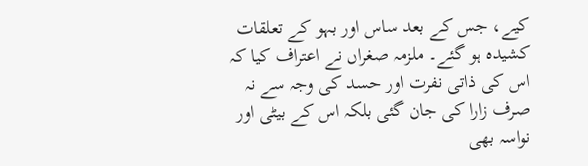کیے، جس کے بعد ساس اور بہو کے تعلقات کشیدہ ہو گئے۔ ملزمہ صغراں نے اعتراف کیا کہ اس کی ذاتی نفرت اور حسد کی وجہ سے نہ صرف زارا کی جان گئی بلکہ اس کے بیٹی اور نواسہ بھی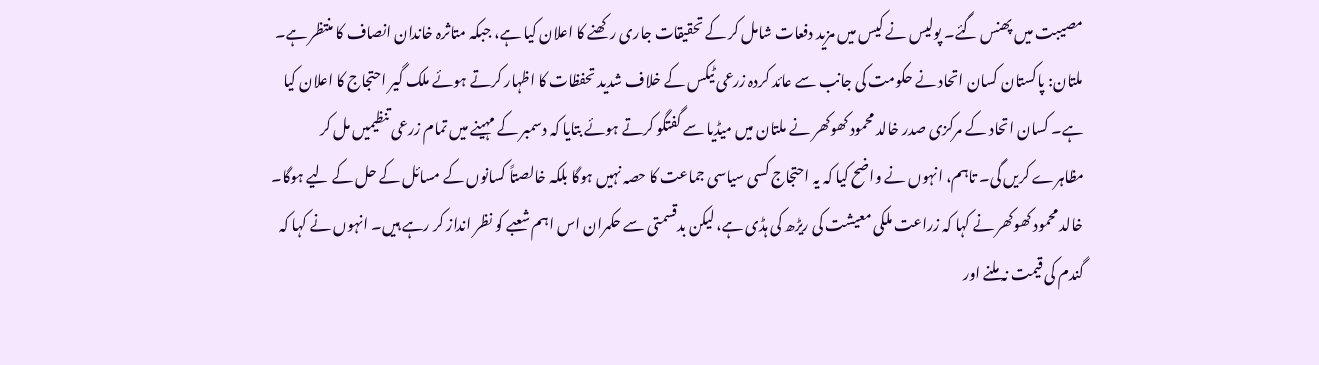مصیبت میں پھنس گئے۔ پولیس نے کیس میں مزید دفعات شامل کر کے تحقیقات جاری رکھنے کا اعلان کیا ہے، جبکہ متاثرہ خاندان انصاف کا منتظر ہے۔
ملتان: پاکستان کسان اتحاد نے حکومت کی جانب سے عائد کردہ زرعی ٹیکس کے خلاف شدید تحفظات کا اظہار کرتے ہوئے ملک گیر احتجاج کا اعلان کیا ہے۔ کسان اتحاد کے مرکزی صدر خالد محمود کھوکھر نے ملتان میں میڈیا سے گفتگو کرتے ہوئے بتایا کہ دسمبر کے مہینے میں تمام زرعی تنظیمیں مل کر مظاہرے کریں گی۔ تاہم، انہوں نے واضح کیا کہ یہ احتجاج کسی سیاسی جماعت کا حصہ نہیں ہوگا بلکہ خالصتاً کسانوں کے مسائل کے حل کے لیے ہوگا۔ خالد محمود کھوکھر نے کہا کہ زراعت ملکی معیشت کی ریڑھ کی ہڈی ہے، لیکن بدقسمتی سے حکمران اس اہم شعبے کو نظر انداز کر رہے ہیں۔ انہوں نے کہا کہ گندم کی قیمت نہ ملنے اور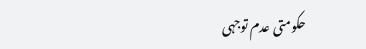حکومتی عدم توجہی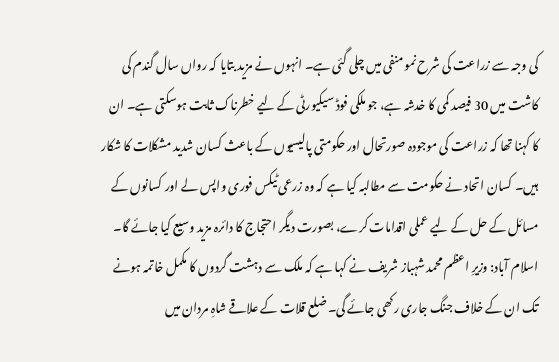کی وجہ سے زراعت کی شرح نمو منفی میں چلی گئی ہے۔ انہوں نے مزید بتایا کہ رواں سال گندم کی کاشت میں 30 فیصد کمی کا خدشہ ہے، جو ملکی فوڈ سیکیورٹی کے لیے خطرناک ثابت ہوسکتی ہے۔ ان کا کہنا تھا کہ زراعت کی موجودہ صورتحال اور حکومتی پالیسیوں کے باعث کسان شدید مشکلات کا شکار ہیں۔ کسان اتحاد نے حکومت سے مطالبہ کیا ہے کہ وہ زرعی ٹیکس فوری واپس لے اور کسانوں کے مسائل کے حل کے لیے عملی اقدامات کرے، بصورت دیگر احتجاج کا دائرہ مزید وسیع کیا جائے گا۔
اسلام آباد: وزیرِ اعظم محمد شہباز شریف نے کہا ہے کہ ملک سے دہشت گردوں کا مکمل خاتمہ ہونے تک ان کے خلاف جنگ جاری رکھی جائے گی۔ ضلع قلات کے علاقے شاہِ مردان میں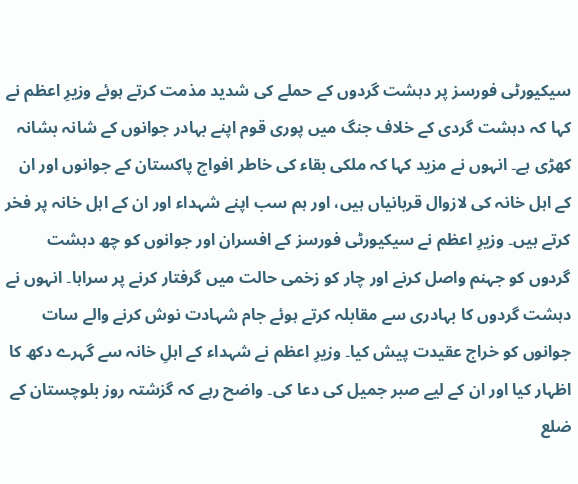سیکیورٹی فورسز پر دہشت گردوں کے حملے کی شدید مذمت کرتے ہوئے وزیرِ اعظم نے کہا کہ دہشت گردی کے خلاف جنگ میں پوری قوم اپنے بہادر جوانوں کے شانہ بشانہ کھڑی ہے۔ انہوں نے مزید کہا کہ ملکی بقاء کی خاطر افواج پاکستان کے جوانوں اور ان کے اہل خانہ کی لازوال قربانیاں ہیں، اور ہم سب اپنے شہداء اور ان کے اہل خانہ پر فخر کرتے ہیں۔ وزیرِ اعظم نے سیکیورٹی فورسز کے افسران اور جوانوں کو چھ دہشت گردوں کو جہنم واصل کرنے اور چار کو زخمی حالت میں گرفتار کرنے پر سراہا۔ انہوں نے دہشت گردوں کا بہادری سے مقابلہ کرتے ہوئے جام شہادت نوش کرنے والے سات جوانوں کو خراج عقیدت پیش کیا۔ وزیرِ اعظم نے شہداء کے اہلِ خانہ سے گہرے دکھ کا اظہار کیا اور ان کے لیے صبر جمیل کی دعا کی۔ واضح رہے کہ گزشتہ روز بلوچستان کے ضلع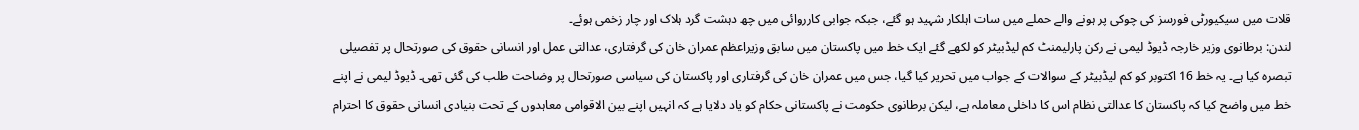قلات میں سیکیورٹی فورسز کی چوکی پر ہونے والے حملے میں سات اہلکار شہید ہو گئے، جبکہ جوابی کارروائی میں چھ دہشت گرد ہلاک اور چار زخمی ہوئے۔
لندن: برطانوی وزیر خارجہ ڈیوڈ لیمی نے رکن پارلیمنٹ کم لیڈبیٹر کو لکھے گئے ایک خط میں پاکستان میں سابق وزیراعظم عمران خان کی گرفتاری، عدالتی عمل اور انسانی حقوق کی صورتحال پر تفصیلی تبصرہ کیا ہے۔ یہ خط 16 اکتوبر کو کم لیڈبیٹر کے سوالات کے جواب میں تحریر کیا گیا، جس میں عمران خان کی گرفتاری اور پاکستان کی سیاسی صورتحال پر وضاحت طلب کی گئی تھی۔ ڈیوڈ لیمی نے اپنے خط میں واضح کیا کہ پاکستان کا عدالتی نظام اس کا داخلی معاملہ ہے، لیکن برطانوی حکومت نے پاکستانی حکام کو یاد دلایا ہے کہ انہیں اپنے بین الاقوامی معاہدوں کے تحت بنیادی انسانی حقوق کا احترام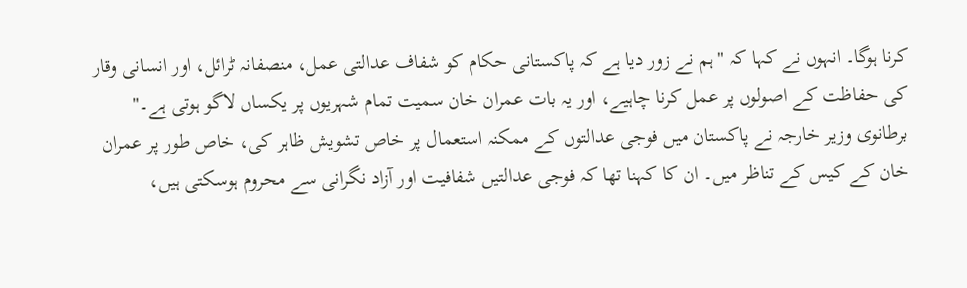کرنا ہوگا۔ انہوں نے کہا کہ "ہم نے زور دیا ہے کہ پاکستانی حکام کو شفاف عدالتی عمل، منصفانہ ٹرائل، اور انسانی وقار کی حفاظت کے اصولوں پر عمل کرنا چاہیے، اور یہ بات عمران خان سمیت تمام شہریوں پر یکساں لاگو ہوتی ہے۔" برطانوی وزیر خارجہ نے پاکستان میں فوجی عدالتوں کے ممکنہ استعمال پر خاص تشویش ظاہر کی، خاص طور پر عمران خان کے کیس کے تناظر میں۔ ان کا کہنا تھا کہ فوجی عدالتیں شفافیت اور آزاد نگرانی سے محروم ہوسکتی ہیں،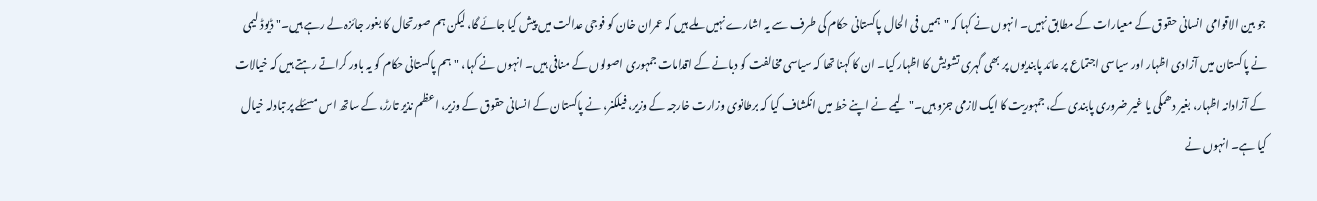جو بین الاقوامی انسانی حقوق کے معیارات کے مطابق نہیں۔ انہوں نے کہا کہ "ہمیں فی الحال پاکستانی حکام کی طرف سے یہ اشارے نہیں ملے ہیں کہ عمران خان کو فوجی عدالت میں پیش کیا جائے گا، لیکن ہم صورتحال کا بغور جائزہ لے رہے ہیں۔" ڈیوڈ لیمی نے پاکستان میں آزادی اظہار اور سیاسی اجتماع پر عائد پابندیوں پر بھی گہری تشویش کا اظہار کیا۔ ان کا کہنا تھا کہ سیاسی مخالفت کو دبانے کے اقدامات جمہوری اصولوں کے منافی ہیں۔ انہوں نے کہا، "ہم پاکستانی حکام کو یہ باور کراتے رہتے ہیں کہ خیالات کے آزادانہ اظہار، بغیر دھمکی یا غیر ضروری پابندی کے، جمہوریت کا ایک لازمی جزو ہیں۔" لیمے نے اپنے خط میں انکشاف کیا کہ برطانوی وزارت خارجہ کے وزیر، فیلکنر، نے پاکستان کے انسانی حقوق کے وزیر، اعظم نذیر تارڑ، کے ساتھ اس مسئلے پر تبادلہ خیال کیا ہے۔ انہوں نے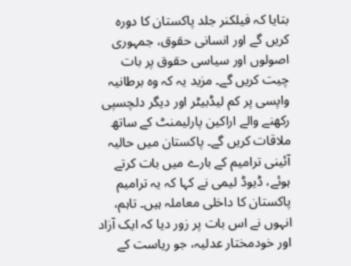بتایا کہ فیلکنر جلد پاکستان کا دورہ کریں گے اور انسانی حقوق، جمہوری اصولوں اور سیاسی حقوق پر بات چیت کریں گے۔ مزید یہ کہ وہ برطانیہ واپسی پر کم لیڈبیٹر اور دیگر دلچسپی رکھنے والے اراکین پارلیمنٹ کے ساتھ ملاقات کریں گے۔ پاکستان میں حالیہ آئینی ترامیم کے بارے میں بات کرتے ہوئے، ڈیوڈ لیمی نے کہا کہ یہ ترامیم پاکستان کا داخلی معاملہ ہیں۔ تاہم، انہوں نے اس بات پر زور دیا کہ ایک آزاد اور خودمختار عدلیہ، جو ریاست کے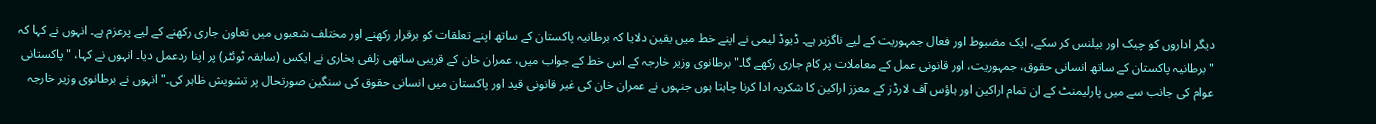دیگر اداروں کو چیک اور بیلنس کر سکے، ایک مضبوط اور فعال جمہوریت کے لیے ناگزیر ہے۔ ڈیوڈ لیمی نے اپنے خط میں یقین دلایا کہ برطانیہ پاکستان کے ساتھ اپنے تعلقات کو برقرار رکھنے اور مختلف شعبوں میں تعاون جاری رکھنے کے لیے پرعزم ہے۔ انہوں نے کہا کہ "برطانیہ پاکستان کے ساتھ انسانی حقوق، جمہوریت، اور قانونی عمل کے معاملات پر کام جاری رکھے گا۔" برطانوی وزیر خارجہ کے اس خط کے جواب میں، عمران خان کے قریبی ساتھی زلفی بخاری نے ایکس (سابقہ ٹوئٹر) پر اپنا ردعمل دیا۔ انہوں نے کہا، "پاکستانی عوام کی جانب سے میں پارلیمنٹ کے ان تمام اراکین اور ہاؤس آف لارڈز کے معزز اراکین کا شکریہ ادا کرنا چاہتا ہوں جنہوں نے عمران خان کی غیر قانونی قید اور پاکستان میں انسانی حقوق کی سنگین صورتحال پر تشویش ظاہر کی۔" انہوں نے برطانوی وزیر خارجہ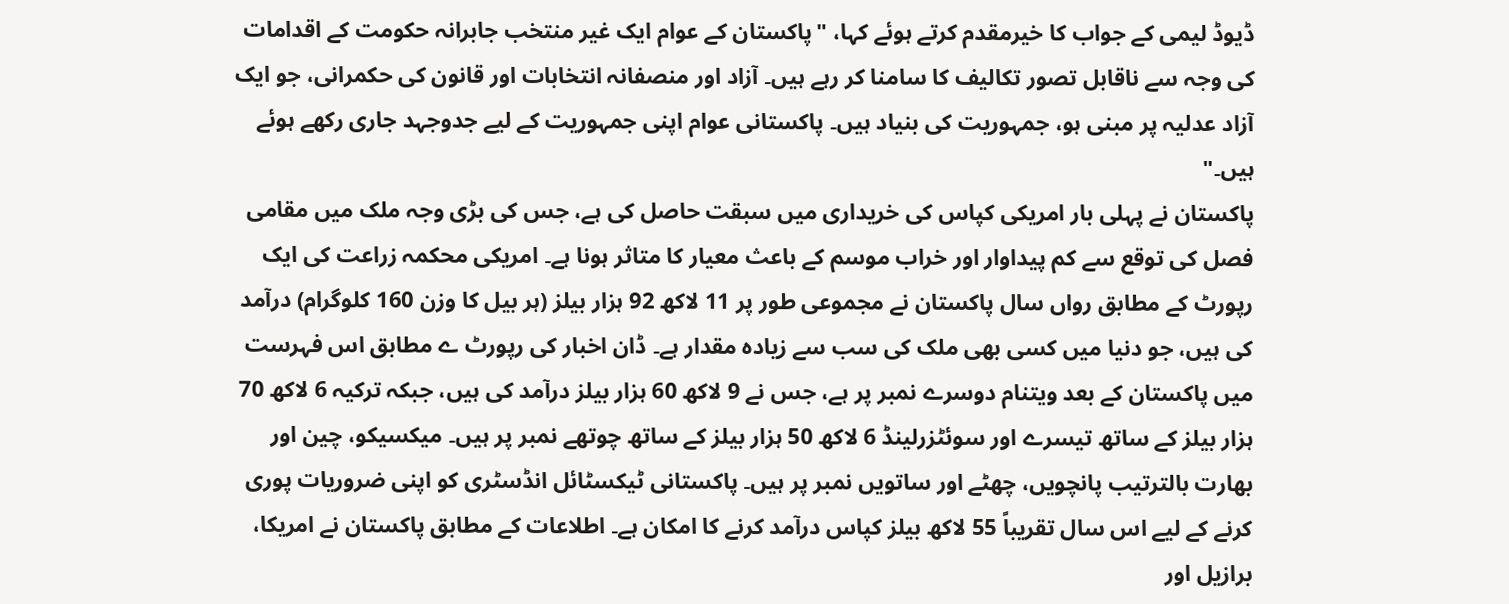ڈیوڈ لیمی کے جواب کا خیرمقدم کرتے ہوئے کہا، "پاکستان کے عوام ایک غیر منتخب جابرانہ حکومت کے اقدامات کی وجہ سے ناقابل تصور تکالیف کا سامنا کر رہے ہیں۔ آزاد اور منصفانہ انتخابات اور قانون کی حکمرانی، جو ایک آزاد عدلیہ پر مبنی ہو، جمہوریت کی بنیاد ہیں۔ پاکستانی عوام اپنی جمہوریت کے لیے جدوجہد جاری رکھے ہوئے ہیں۔"
پاکستان نے پہلی بار امریکی کپاس کی خریداری میں سبقت حاصل کی ہے، جس کی بڑی وجہ ملک میں مقامی فصل کی توقع سے کم پیداوار اور خراب موسم کے باعث معیار کا متاثر ہونا ہے۔ امریکی محکمہ زراعت کی ایک رپورٹ کے مطابق رواں سال پاکستان نے مجموعی طور پر 11 لاکھ 92 ہزار بیلز (ہر بیل کا وزن 160 کلوگرام) درآمد کی ہیں، جو دنیا میں کسی بھی ملک کی سب سے زیادہ مقدار ہے۔ ڈان اخبار کی رپورٹ ے مطابق اس فہرست میں پاکستان کے بعد ویتنام دوسرے نمبر پر ہے، جس نے 9 لاکھ 60 ہزار بیلز درآمد کی ہیں، جبکہ ترکیہ 6 لاکھ 70 ہزار بیلز کے ساتھ تیسرے اور سوئٹزرلینڈ 6 لاکھ 50 ہزار بیلز کے ساتھ چوتھے نمبر پر ہیں۔ میکسیکو، چین اور بھارت بالترتیب پانچویں، چھٹے اور ساتویں نمبر پر ہیں۔ پاکستانی ٹیکسٹائل انڈسٹری کو اپنی ضروریات پوری کرنے کے لیے اس سال تقریباً 55 لاکھ بیلز کپاس درآمد کرنے کا امکان ہے۔ اطلاعات کے مطابق پاکستان نے امریکا، برازیل اور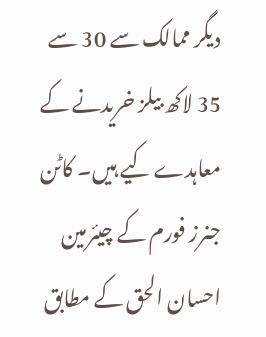دیگر ممالک سے 30 سے 35 لاکھ بیلز خریدنے کے معاہدے کیے ہیں۔ کاٹن جنرز فورم کے چیئرمین احسان الحق کے مطابق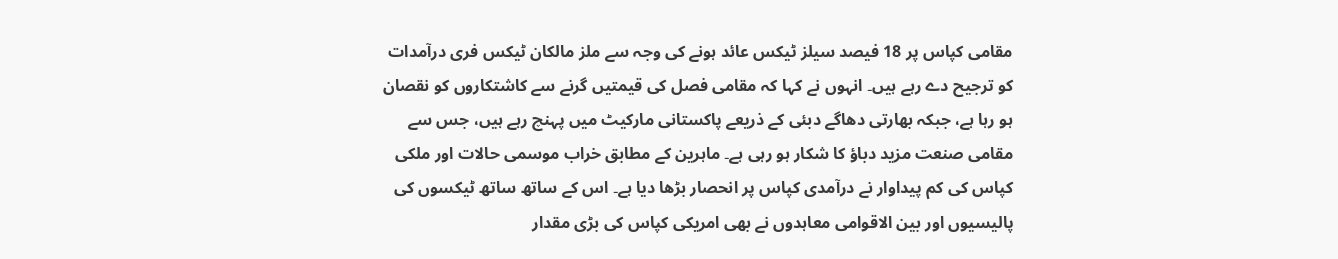مقامی کپاس پر 18 فیصد سیلز ٹیکس عائد ہونے کی وجہ سے ملز مالکان ٹیکس فری درآمدات کو ترجیح دے رہے ہیں۔ انہوں نے کہا کہ مقامی فصل کی قیمتیں گرنے سے کاشتکاروں کو نقصان ہو رہا ہے، جبکہ بھارتی دھاگے دبئی کے ذریعے پاکستانی مارکیٹ میں پہنچ رہے ہیں، جس سے مقامی صنعت مزید دباؤ کا شکار ہو رہی ہے۔ ماہرین کے مطابق خراب موسمی حالات اور ملکی کپاس کی کم پیداوار نے درآمدی کپاس پر انحصار بڑھا دیا ہے۔ اس کے ساتھ ساتھ ٹیکسوں کی پالیسیوں اور بین الاقوامی معاہدوں نے بھی امریکی کپاس کی بڑی مقدار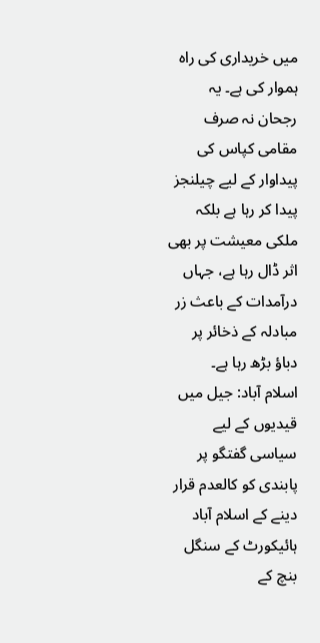میں خریداری کی راہ ہموار کی ہے۔ یہ رجحان نہ صرف مقامی کپاس کی پیداوار کے لیے چیلنجز پیدا کر رہا ہے بلکہ ملکی معیشت پر بھی اثر ڈال رہا ہے، جہاں درآمدات کے باعث زر مبادلہ کے ذخائر پر دباؤ بڑھ رہا ہے۔
اسلام آباد: جیل میں قیدیوں کے لیے سیاسی گفتگو پر پابندی کو کالعدم قرار دینے کے اسلام آباد ہائیکورٹ کے سنگل بنچ کے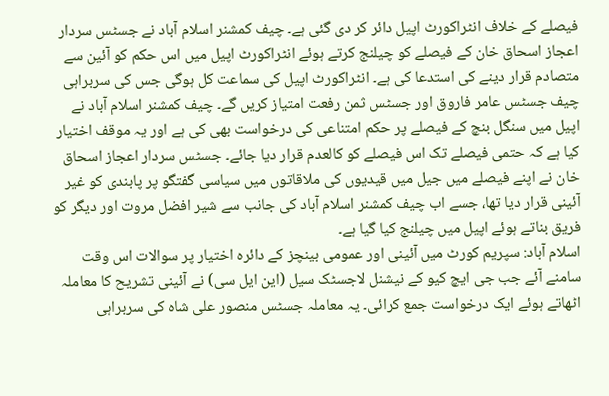فیصلے کے خلاف انٹراکورٹ اپیل دائر کر دی گئی ہے۔ چیف کمشنر اسلام آباد نے جسٹس سردار اعجاز اسحاق خان کے فیصلے کو چیلنج کرتے ہوئے انٹراکورٹ اپیل میں اس حکم کو آئین سے متصادم قرار دینے کی استدعا کی ہے۔ انٹراکورٹ اپیل کی سماعت کل ہوگی جس کی سربراہی چیف جسٹس عامر فاروق اور جسٹس ثمن رفعت امتیاز کریں گے۔ چیف کمشنر اسلام آباد نے اپیل میں سنگل بنچ کے فیصلے پر حکم امتناعی کی درخواست بھی کی ہے اور یہ موقف اختیار کیا ہے کہ حتمی فیصلے تک اس فیصلے کو کالعدم قرار دیا جائے۔ جسٹس سردار اعجاز اسحاق خان نے اپنے فیصلے میں جیل میں قیدیوں کی ملاقاتوں میں سیاسی گفتگو پر پابندی کو غیر آئینی قرار دیا تھا، جسے اب چیف کمشنر اسلام آباد کی جانب سے شیر افضل مروت اور دیگر کو فریق بناتے ہوئے اپیل میں چیلنج کیا گیا ہے۔
اسلام آباد: سپریم کورٹ میں آئینی اور عمومی بینچز کے دائرہ اختیار پر سوالات اس وقت سامنے آئے جب جی ایچ کیو کے نیشنل لاجسٹک سیل (این ایل سی) نے آئینی تشریح کا معاملہ اٹھاتے ہوئے ایک درخواست جمع کرائی۔ یہ معاملہ جسٹس منصور علی شاہ کی سربراہی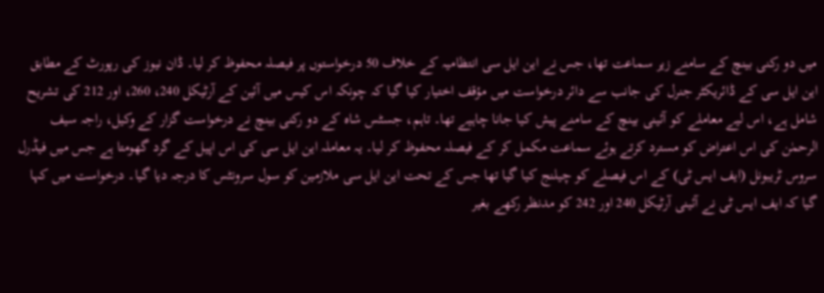میں دو رکنی بینچ کے سامنے زیر سماعت تھا، جس نے این ایل سی انتظامیہ کے خلاف 50 درخواستوں پر فیصلہ محفوظ کر لیا۔ ڈان نیوز کی رپورٹ کے مطابق این ایل سی کے ڈائریکٹر جنرل کی جانب سے دائر درخواست میں مؤقف اختیار کیا گیا کہ چونکہ اس کیس میں آئین کے آرٹیکل 240، 260، اور 212 کی تشریح شامل ہے، اس لیے معاملے کو آئینی بینچ کے سامنے پیش کیا جانا چاہیے تھا۔ تاہم، جسٹس شاہ کے دو رکنی بینچ نے درخواست گزار کے وکیل، راجہ سیف الرحمٰن کی اس اعتراض کو مسترد کرتے ہوئے سماعت مکمل کر کے فیصلہ محفوظ کر لیا۔ یہ معاملہ این ایل سی کی اس اپیل کے گرد گھومتا ہے جس میں فیڈرل سروس ٹریبونل (ایف ایس ٹی) کے اس فیصلے کو چیلنج کیا گیا تھا جس کے تحت این ایل سی ملازمین کو سول سرونٹس کا درجہ دیا گیا۔ درخواست میں کہا گیا کہ ایف ایس ٹی نے آئینی آرٹیکل 240 اور 242 کو مدنظر رکھے بغیر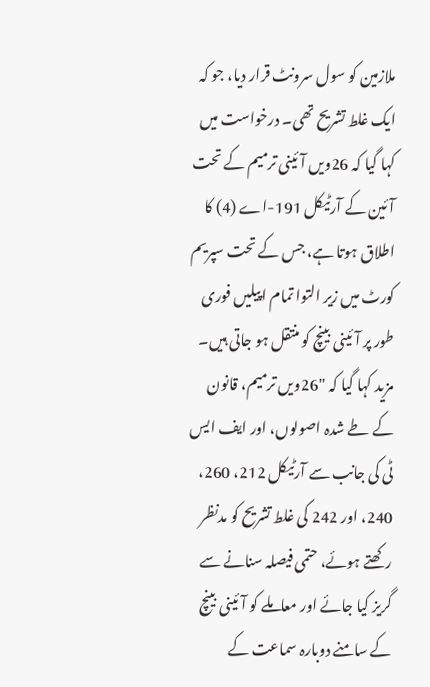ملازمین کو سول سرونٹ قرار دیا، جو کہ ایک غلط تشریح تھی۔ درخواست میں کہا گیا کہ 26ویں آئینی ترمیم کے تحت آئین کے آرٹیکل 191-اے (4) کا اطلاق ہوتا ہے، جس کے تحت سپریم کورٹ میں زیر التوا تمام اپیلیں فوری طور پر آئینی بینچ کو منتقل ہو جاتی ہیں۔ مزید کہا گیا کہ "26ویں ترمیم، قانون کے طے شدہ اصولوں، اور ایف ایس ٹی کی جانب سے آرٹیکل 212، 260، 240، اور 242 کی غلط تشریح کو مدنظر رکھتے ہوئے، حتمی فیصلہ سنانے سے گریز کیا جائے اور معاملے کو آئینی بینچ کے سامنے دوبارہ سماعت کے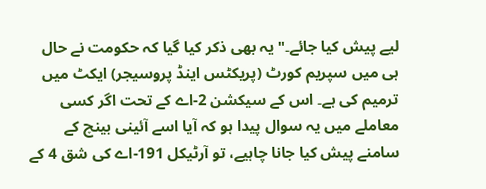لیے پیش کیا جائے۔" یہ بھی ذکر کیا گیا کہ حکومت نے حال ہی میں سپریم کورٹ (پریکٹس اینڈ پروسیجر) ایکٹ میں ترمیم کی ہے۔ اس کے سیکشن 2-اے کے تحت اگر کسی معاملے میں یہ سوال پیدا ہو کہ آیا اسے آئینی بینچ کے سامنے پیش کیا جانا چاہیے، تو آرٹیکل 191-اے کی شق 4 کے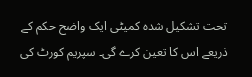تحت تشکیل شدہ کمیٹی ایک واضح حکم کے ذریعے اس کا تعین کرے گی۔ سپریم کورٹ کی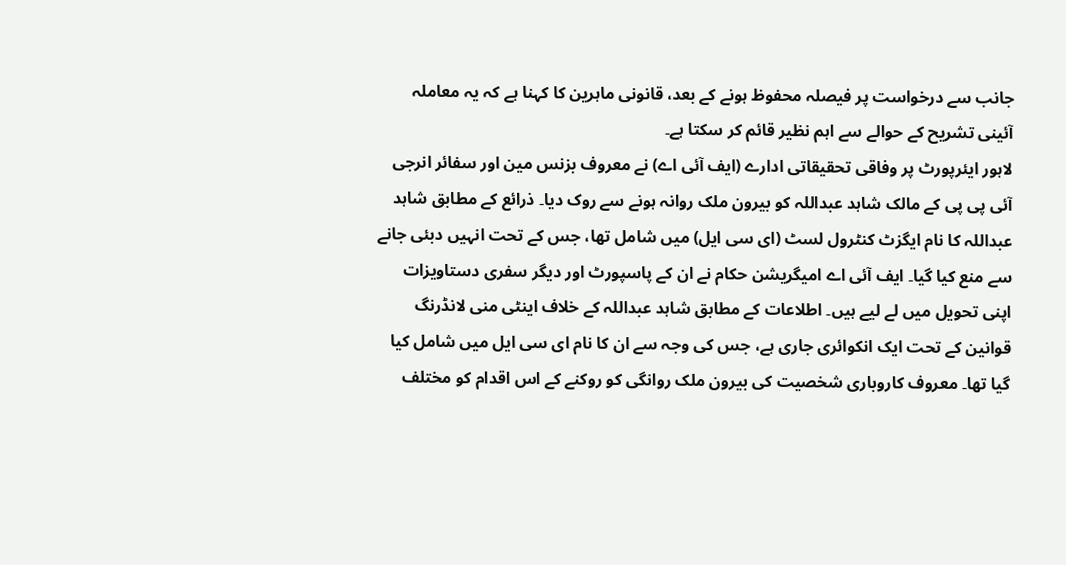جانب سے درخواست پر فیصلہ محفوظ ہونے کے بعد، قانونی ماہرین کا کہنا ہے کہ یہ معاملہ آئینی تشریح کے حوالے سے اہم نظیر قائم کر سکتا ہے۔
لاہور ایئرپورٹ پر وفاقی تحقیقاتی ادارے (ایف آئی اے) نے معروف بزنس مین اور سفائر انرجی آئی پی پی کے مالک شاہد عبداللہ کو بیرون ملک روانہ ہونے سے روک دیا۔ ذرائع کے مطابق شاہد عبداللہ کا نام ایگزٹ کنٹرول لسٹ (ای سی ایل) میں شامل تھا، جس کے تحت انہیں دبئی جانے سے منع کیا گیا۔ ایف آئی اے امیگریشن حکام نے ان کے پاسپورٹ اور دیگر سفری دستاویزات اپنی تحویل میں لے لیے ہیں۔ اطلاعات کے مطابق شاہد عبداللہ کے خلاف اینٹی منی لانڈرنگ قوانین کے تحت ایک انکوائری جاری ہے، جس کی وجہ سے ان کا نام ای سی ایل میں شامل کیا گیا تھا۔ معروف کاروباری شخصیت کی بیرون ملک روانگی کو روکنے کے اس اقدام کو مختلف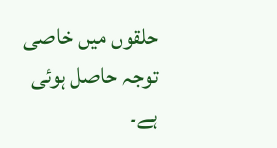حلقوں میں خاصی توجہ حاصل ہوئی ہے۔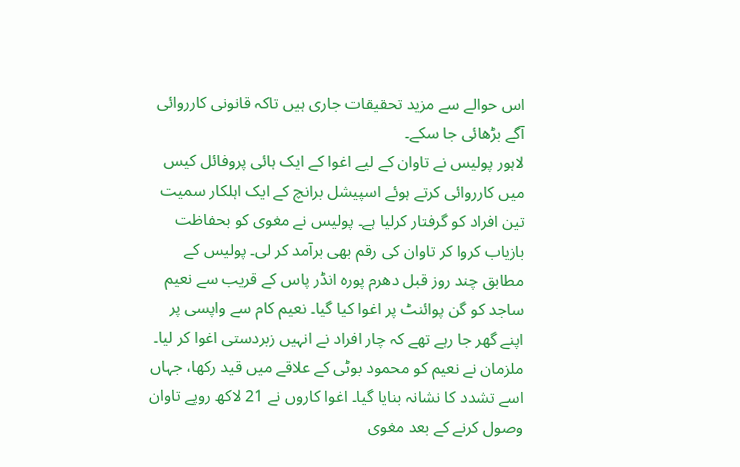اس حوالے سے مزید تحقیقات جاری ہیں تاکہ قانونی کارروائی آگے بڑھائی جا سکے۔
لاہور پولیس نے تاوان کے لیے اغوا کے ایک ہائی پروفائل کیس میں کارروائی کرتے ہوئے اسپیشل برانچ کے ایک اہلکار سمیت تین افراد کو گرفتار کرلیا ہے۔ پولیس نے مغوی کو بحفاظت بازیاب کروا کر تاوان کی رقم بھی برآمد کر لی۔ پولیس کے مطابق چند روز قبل دھرم پورہ انڈر پاس کے قریب سے نعیم ساجد کو گن پوائنٹ پر اغوا کیا گیا۔ نعیم کام سے واپسی پر اپنے گھر جا رہے تھے کہ چار افراد نے انہیں زبردستی اغوا کر لیا۔ ملزمان نے نعیم کو محمود بوٹی کے علاقے میں قید رکھا، جہاں اسے تشدد کا نشانہ بنایا گیا۔ اغوا کاروں نے 21 لاکھ روپے تاوان وصول کرنے کے بعد مغوی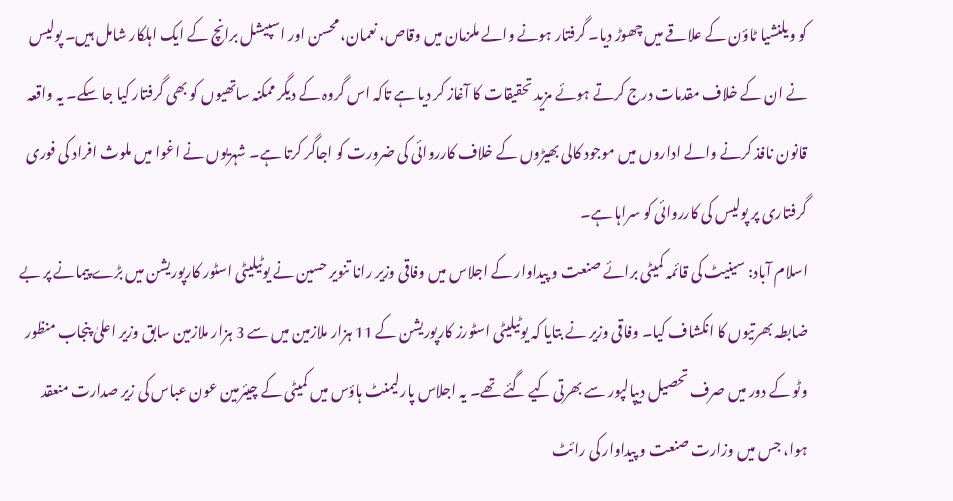کو ویلنشیا ٹاؤن کے علاقے میں چھوڑ دیا۔ گرفتار ہونے والے ملزمان میں وقاص، نعمان، محسن اور اسپیشل برانچ کے ایک اہلکار شامل ہیں۔ پولیس نے ان کے خلاف مقدمات درج کرتے ہوئے مزید تحقیقات کا آغاز کر دیا ہے تاکہ اس گروہ کے دیگر ممکنہ ساتھیوں کو بھی گرفتار کیا جا سکے۔ یہ واقعہ قانون نافذ کرنے والے اداروں میں موجود کالی بھیڑوں کے خلاف کارروائی کی ضرورت کو اجاگر کرتا ہے۔ شہریوں نے اغوا میں ملوث افراد کی فوری گرفتاری پر پولیس کی کارروائی کو سراہا ہے۔
اسلام آباد: سینیٹ کی قائمہ کمیٹی برائے صنعت و پیداوار کے اجلاس میں وفاقی وزیر رانا تنویر حسین نے یوٹیلیٹی اسٹور کارپوریشن میں بڑے پیمانے پر بے ضابطہ بھرتیوں کا انکشاف کیا۔ وفاقی وزیر نے بتایا کہ یوٹیلیٹی اسٹورز کارپوریشن کے 11 ہزار ملازمین میں سے 3 ہزار ملازمین سابق وزیر اعلیٰ پنجاب منظور وٹو کے دور میں صرف تحصیل دیپالپور سے بھرتی کیے گئے تھے۔ یہ اجلاس پارلیمنٹ ہاؤس میں کمیٹی کے چیئرمین عون عباس کی زیر صدارت منعقد ہوا، جس میں وزارت صنعت و پیداوار کی رائٹ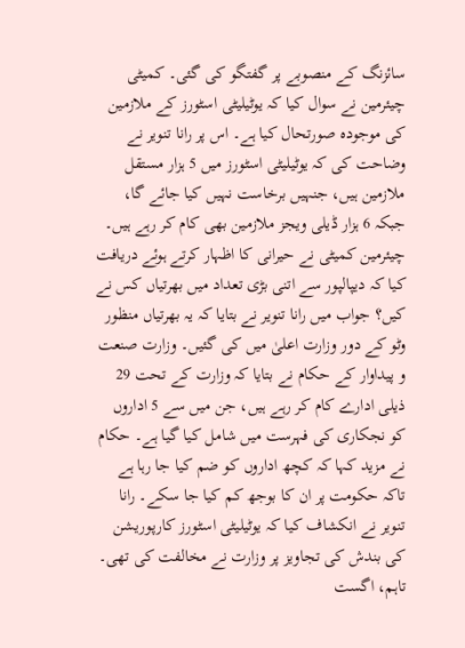سائزنگ کے منصوبے پر گفتگو کی گئی۔ کمیٹی چیئرمین نے سوال کیا کہ یوٹیلیٹی اسٹورز کے ملازمین کی موجودہ صورتحال کیا ہے۔ اس پر رانا تنویر نے وضاحت کی کہ یوٹیلیٹی اسٹورز میں 5 ہزار مستقل ملازمین ہیں، جنہیں برخاست نہیں کیا جائے گا، جبکہ 6 ہزار ڈیلی ویجز ملازمین بھی کام کر رہے ہیں۔ چیئرمین کمیٹی نے حیرانی کا اظہار کرتے ہوئے دریافت کیا کہ دیپالپور سے اتنی بڑی تعداد میں بھرتیاں کس نے کیں؟ جواب میں رانا تنویر نے بتایا کہ یہ بھرتیاں منظور وٹو کے دور وزارت اعلیٰ میں کی گئیں۔ وزارت صنعت و پیداوار کے حکام نے بتایا کہ وزارت کے تحت 29 ذیلی ادارے کام کر رہے ہیں، جن میں سے 5 اداروں کو نجکاری کی فہرست میں شامل کیا گیا ہے۔ حکام نے مزید کہا کہ کچھ اداروں کو ضم کیا جا رہا ہے تاکہ حکومت پر ان کا بوجھ کم کیا جا سکے۔ رانا تنویر نے انکشاف کیا کہ یوٹیلیٹی اسٹورز کارپوریشن کی بندش کی تجاویز پر وزارت نے مخالفت کی تھی۔ تاہم، اگست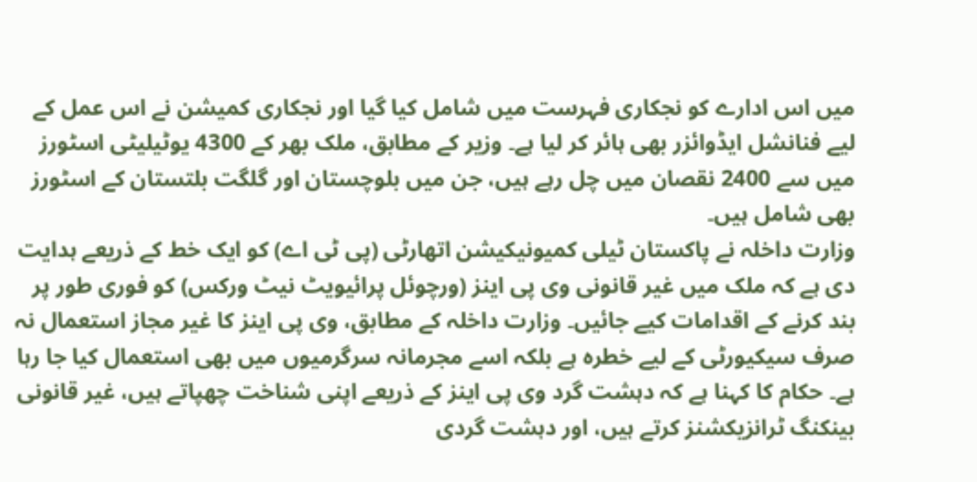میں اس ادارے کو نجکاری فہرست میں شامل کیا گیا اور نجکاری کمیشن نے اس عمل کے لیے فنانشل ایڈوائزر بھی ہائر کر لیا ہے۔ وزیر کے مطابق، ملک بھر کے 4300 یوٹیلیٹی اسٹورز میں سے 2400 نقصان میں چل رہے ہیں، جن میں بلوچستان اور گلگت بلتستان کے اسٹورز بھی شامل ہیں۔
وزارت داخلہ نے پاکستان ٹیلی کمیونیکیشن اتھارٹی (پی ٹی اے) کو ایک خط کے ذریعے ہدایت دی ہے کہ ملک میں غیر قانونی وی پی اینز (ورچوئل پرائیویٹ نیٹ ورکس) کو فوری طور پر بند کرنے کے اقدامات کیے جائیں۔ وزارت داخلہ کے مطابق، وی پی اینز کا غیر مجاز استعمال نہ صرف سیکیورٹی کے لیے خطرہ ہے بلکہ اسے مجرمانہ سرگرمیوں میں بھی استعمال کیا جا رہا ہے۔ حکام کا کہنا ہے کہ دہشت گرد وی پی اینز کے ذریعے اپنی شناخت چھپاتے ہیں، غیر قانونی بینکنگ ٹرانزیکشنز کرتے ہیں، اور دہشت گردی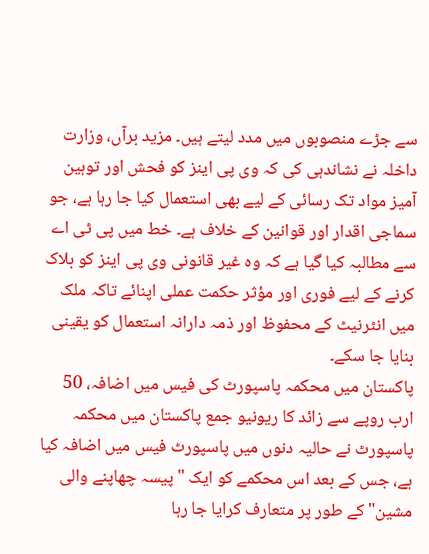سے جڑے منصوبوں میں مدد لیتے ہیں۔ مزید برآں، وزارت داخلہ نے نشاندہی کی کہ وی پی اینز کو فحش اور توہین آمیز مواد تک رسائی کے لیے بھی استعمال کیا جا رہا ہے، جو سماجی اقدار اور قوانین کے خلاف ہے۔ خط میں پی ٹی اے سے مطالبہ کیا گیا ہے کہ وہ غیر قانونی وی پی اینز کو بلاک کرنے کے لیے فوری اور مؤثر حکمت عملی اپنائے تاکہ ملک میں انٹرنیٹ کے محفوظ اور ذمہ دارانہ استعمال کو یقینی بنایا جا سکے۔
پاکستان میں محکمہ پاسپورٹ کی فیس میں اضافہ، 50 ارب روپے سے زائد کا ریونیو جمع پاکستان میں محکمہ پاسپورٹ نے حالیہ دنوں میں پاسپورٹ فیس میں اضافہ کیا ہے، جس کے بعد اس محکمے کو ایک "پیسہ چھاپنے والی مشین" کے طور پر متعارف کرایا جا رہا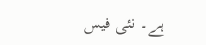ہے۔ نئی فیس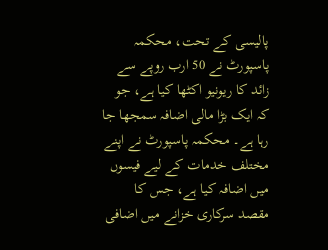پالیسی کے تحت، محکمہ پاسپورٹ نے 50 ارب روپے سے زائد کا ریونیو اکٹھا کیا ہے، جو کہ ایک بڑا مالی اضافہ سمجھا جا رہا ہے۔ محکمہ پاسپورٹ نے اپنے مختلف خدمات کے لیے فیسوں میں اضافہ کیا ہے، جس کا مقصد سرکاری خزانے میں اضافی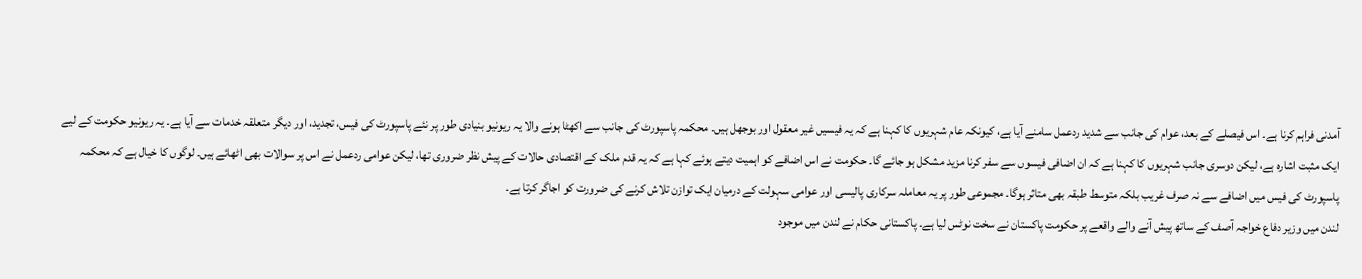آمدنی فراہم کرنا ہے۔ اس فیصلے کے بعد، عوام کی جانب سے شدید ردعمل سامنے آیا ہے، کیونکہ عام شہریوں کا کہنا ہے کہ یہ فیسیں غیر معقول اور بوجھل ہیں۔ محکمہ پاسپورٹ کی جانب سے اکھٹا ہونے والا یہ ریونیو بنیادی طور پر نئے پاسپورٹ کی فیس، تجدید، اور دیگر متعلقہ خدمات سے آیا ہے۔ یہ ریونیو حکومت کے لیے ایک مثبت اشارہ ہے، لیکن دوسری جانب شہریوں کا کہنا ہے کہ ان اضافی فیسوں سے سفر کرنا مزید مشکل ہو جائے گا۔ حکومت نے اس اضافے کو اہمیت دیتے ہوئے کہا ہے کہ یہ قدم ملک کے اقتصادی حالات کے پیش نظر ضروری تھا، لیکن عوامی ردعمل نے اس پر سوالات بھی اٹھائے ہیں۔ لوگوں کا خیال ہے کہ محکمہ پاسپورٹ کی فیس میں اضافے سے نہ صرف غریب بلکہ متوسط طبقہ بھی متاثر ہوگا۔ مجموعی طور پر یہ معاملہ سرکاری پالیسی اور عوامی سہولت کے درمیان ایک توازن تلاش کرنے کی ضرورت کو اجاگر کرتا ہے۔
لندن میں وزیر دفاع خواجہ آصف کے ساتھ پیش آنے والے واقعے پر حکومت پاکستان نے سخت نوٹس لیا ہے۔ پاکستانی حکام نے لندن میں موجود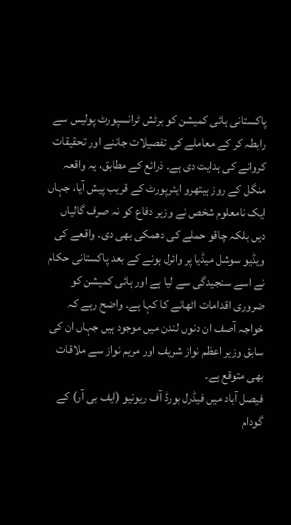پاکستانی ہائی کمیشن کو برٹش ٹرانسپورٹ پولیس سے رابطہ کر کے معاملے کی تفصیلات جاننے اور تحقیقات کروانے کی ہدایت دی ہے۔ ذرائع کے مطابق، یہ واقعہ منگل کے روز ہیتھرو ایئرپورٹ کے قریب پیش آیا، جہاں ایک نامعلوم شخص نے وزیر دفاع کو نہ صرف گالیاں دیں بلکہ چاقو حملے کی دھمکی بھی دی۔ واقعے کی ویڈیو سوشل میڈیا پر وائرل ہونے کے بعد پاکستانی حکام نے اسے سنجیدگی سے لیا ہے اور ہائی کمیشن کو ضروری اقدامات اٹھانے کا کہا ہے۔ واضح رہے کہ خواجہ آصف ان دنوں لندن میں موجود ہیں جہاں ان کی سابق وزیر اعظم نواز شریف اور مریم نواز سے ملاقات بھی متوقع ہے۔
فیصل آباد میں فیڈرل بورڈ آف ریونیو (ایف بی آر) کے گودام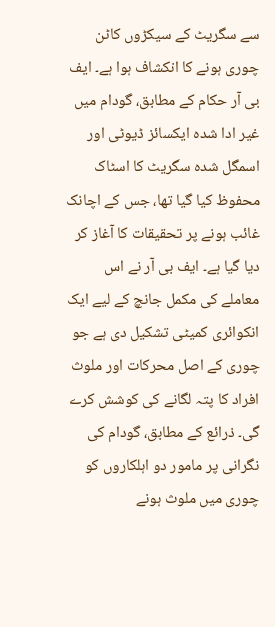سے سگریٹ کے سیکڑوں کاٹن چوری ہونے کا انکشاف ہوا ہے۔ ایف بی آر حکام کے مطابق، گودام میں غیر ادا شدہ ایکسائز ڈیوٹی اور اسمگل شدہ سگریٹ کا اسٹاک محفوظ کیا گیا تھا، جس کے اچانک غائب ہونے پر تحقیقات کا آغاز کر دیا گیا ہے۔ ایف بی آر نے اس معاملے کی مکمل جانچ کے لیے ایک انکوائری کمیٹی تشکیل دی ہے جو چوری کے اصل محرکات اور ملوث افراد کا پتہ لگانے کی کوشش کرے گی۔ ذرائع کے مطابق، گودام کی نگرانی پر مامور دو اہلکاروں کو چوری میں ملوث ہونے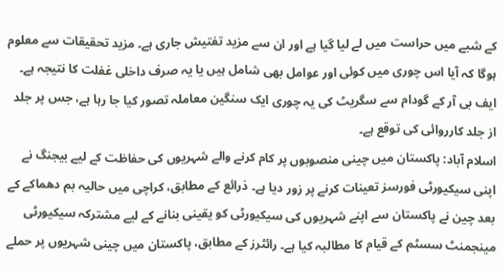کے شبے میں حراست میں لے لیا گیا ہے اور ان سے مزید تفتیش جاری ہے۔ مزید تحقیقات سے معلوم ہوگا کہ آیا اس چوری میں کوئی اور عوامل بھی شامل ہیں یا یہ صرف داخلی غفلت کا نتیجہ ہے۔ ایف بی آر کے گودام سے سگریٹ کی یہ چوری ایک سنگین معاملہ تصور کیا جا رہا ہے، جس پر جلد از جلد کارروائی کی توقع ہے۔
اسلام آباد: پاکستان میں چینی منصوبوں پر کام کرنے والے شہریوں کی حفاظت کے لیے بیجنگ نے اپنی سیکیورٹی فورسز تعینات کرنے پر زور دیا ہے۔ ذرائع کے مطابق، کراچی میں حالیہ بم دھماکے کے بعد چین نے پاکستان سے اپنے شہریوں کی سیکیورٹی کو یقینی بنانے کے لیے مشترکہ سیکیورٹی مینجمنٹ سسٹم کے قیام کا مطالبہ کیا ہے۔ رائٹرز کے مطابق، پاکستان میں چینی شہریوں پر حملے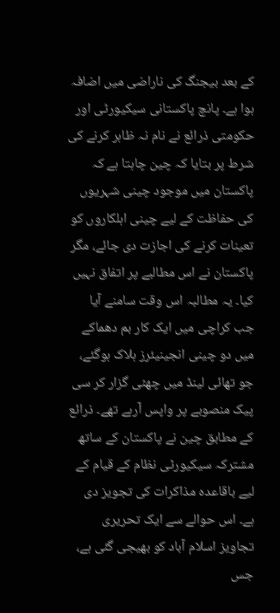کے بعد بیجنگ کی ناراضی میں اضافہ ہوا ہے۔ پانچ پاکستانی سیکیورٹی اور حکومتی ذرائع نے نام نہ ظاہر کرنے کی شرط پر بتایا کہ چین چاہتا ہے کہ پاکستان میں موجود چینی شہریوں کی حفاظت کے لیے چینی اہلکاروں کو تعینات کرنے کی اجازت دی جائے، مگر پاکستان نے اس مطالبے پر اتفاق نہیں کیا۔ یہ مطالبہ اس وقت سامنے آیا جب کراچی میں ایک کار بم دھماکے میں دو چینی انجینیئرز ہلاک ہوگئے، جو تھائی لینڈ میں چھٹی گزار کر سی پیک منصوبے پر واپس آرہے تھے۔ ذرائع کے مطابق چین نے پاکستان کے ساتھ مشترکہ سیکیورٹی نظام کے قیام کے لیے باقاعدہ مذاکرات کی تجویز دی ہے۔ اس حوالے سے ایک تحریری تجاویز اسلام آباد کو بھیجی گئی ہے، جس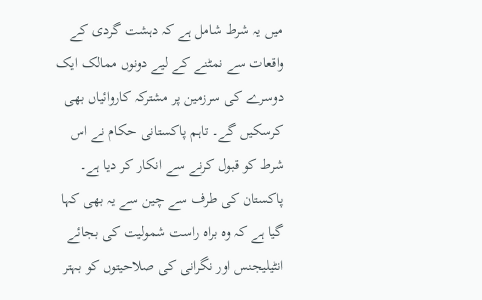میں یہ شرط شامل ہے کہ دہشت گردی کے واقعات سے نمٹنے کے لیے دونوں ممالک ایک دوسرے کی سرزمین پر مشترکہ کاروائیاں بھی کرسکیں گے۔ تاہم پاکستانی حکام نے اس شرط کو قبول کرنے سے انکار کر دیا ہے۔ پاکستان کی طرف سے چین سے یہ بھی کہا گیا ہے کہ وہ براہ راست شمولیت کی بجائے انٹیلیجنس اور نگرانی کی صلاحیتوں کو بہتر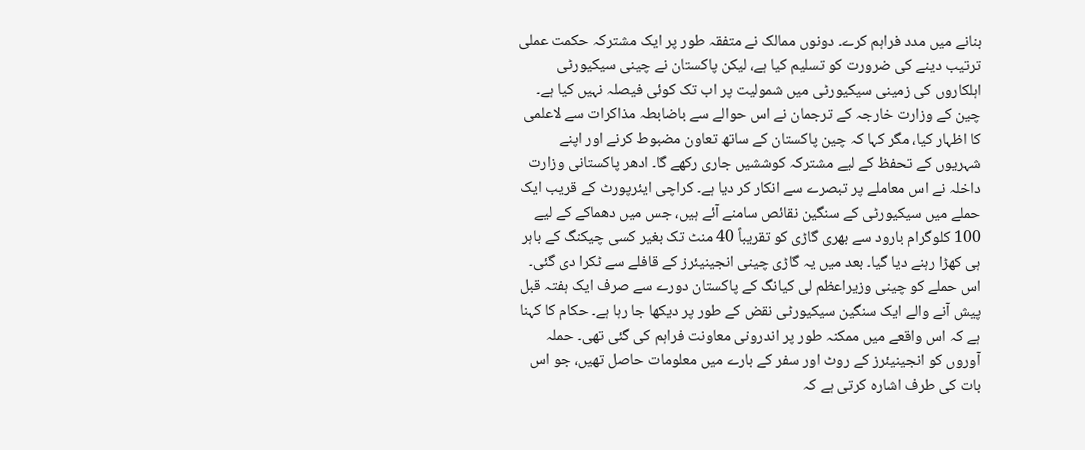بنانے میں مدد فراہم کرے۔ دونوں ممالک نے متفقہ طور پر ایک مشترکہ حکمت عملی ترتیب دینے کی ضرورت کو تسلیم کیا ہے، لیکن پاکستان نے چینی سیکیورٹی اہلکاروں کی زمینی سیکیورٹی میں شمولیت پر اب تک کوئی فیصلہ نہیں کیا ہے۔ چین کے وزارت خارجہ کے ترجمان نے اس حوالے سے باضابطہ مذاکرات سے لاعلمی کا اظہار کیا، مگر کہا کہ چین پاکستان کے ساتھ تعاون مضبوط کرنے اور اپنے شہریوں کے تحفظ کے لیے مشترکہ کوششیں جاری رکھے گا۔ ادھر پاکستانی وزارت داخلہ نے اس معاملے پر تبصرے سے انکار کر دیا ہے۔ کراچی ایئرپورٹ کے قریب ایک حملے میں سیکیورٹی کے سنگین نقائص سامنے آئے ہیں، جس میں دھماکے کے لیے 100 کلوگرام بارود سے بھری گاڑی کو تقریباً 40 منٹ تک بغیر کسی چیکنگ کے باہر ہی کھڑا رہنے دیا گیا۔ بعد میں یہ گاڑی چینی انجینیئرز کے قافلے سے ٹکرا دی گئی۔ اس حملے کو چینی وزیراعظم لی کیانگ کے پاکستان دورے سے صرف ایک ہفتہ قبل پیش آنے والے ایک سنگین سیکیورٹی نقض کے طور پر دیکھا جا رہا ہے۔ حکام کا کہنا ہے کہ اس واقعے میں ممکنہ طور پر اندرونی معاونت فراہم کی گئی تھی۔ حملہ آوروں کو انجینیئرز کے روٹ اور سفر کے بارے میں معلومات حاصل تھیں، جو اس بات کی طرف اشارہ کرتی ہے کہ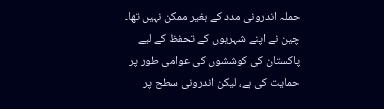حملہ اندرونی مدد کے بغیر ممکن نہیں تھا۔ چین نے اپنے شہریوں کے تحفظ کے لیے پاکستان کی کوششوں کی عوامی طور پر حمایت کی ہے، لیکن اندرونی سطح پر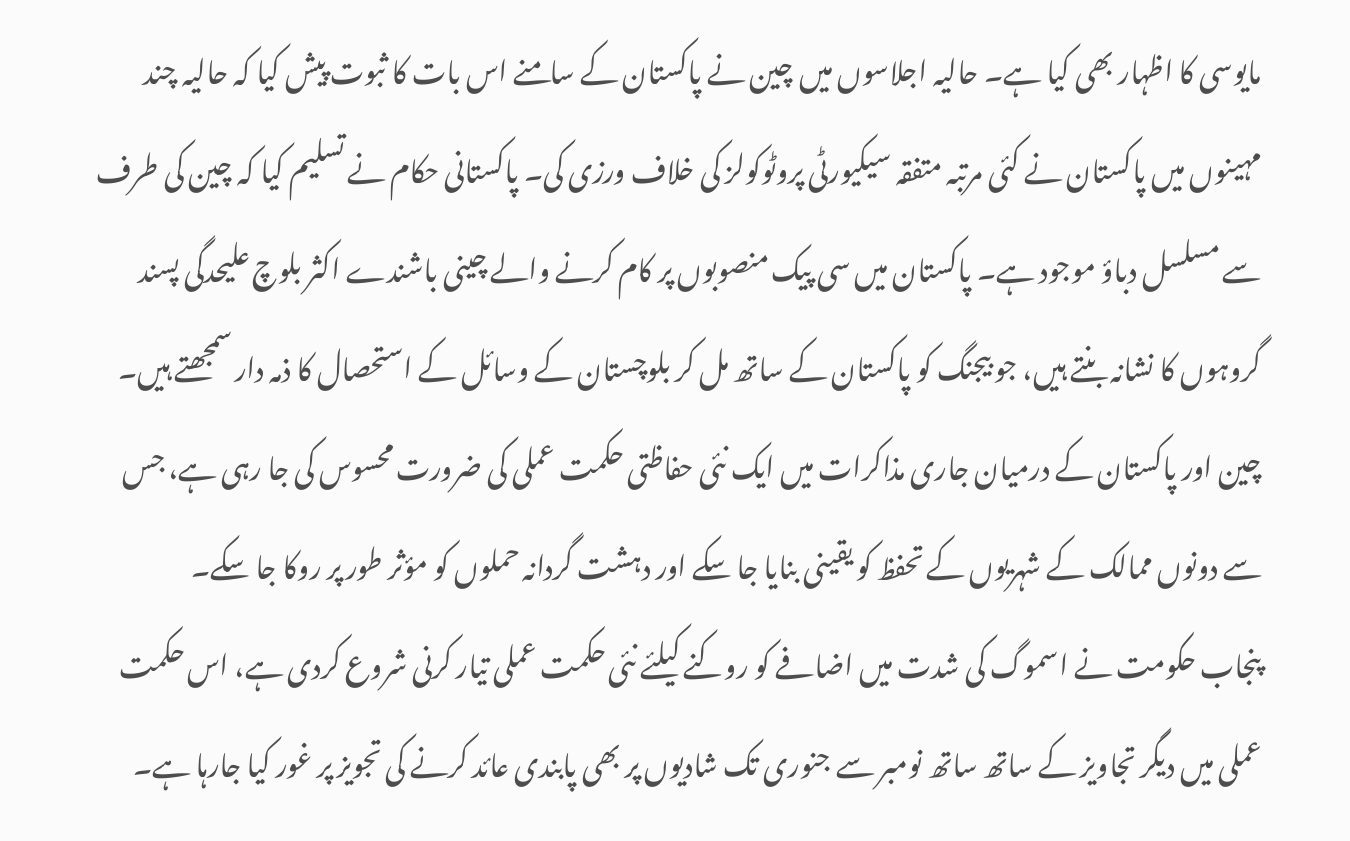مایوسی کا اظہار بھی کیا ہے۔ حالیہ اجلاسوں میں چین نے پاکستان کے سامنے اس بات کا ثبوت پیش کیا کہ حالیہ چند مہینوں میں پاکستان نے کئی مرتبہ متفقہ سیکیورٹی پروٹوکولز کی خلاف ورزی کی۔ پاکستانی حکام نے تسلیم کیا کہ چین کی طرف سے مسلسل دباؤ موجود ہے۔ پاکستان میں سی پیک منصوبوں پر کام کرنے والے چینی باشندے اکثر بلوچ علیحدگی پسند گروہوں کا نشانہ بنتے ہیں، جو بیجنگ کو پاکستان کے ساتھ مل کر بلوچستان کے وسائل کے استحصال کا ذمہ دار سمجھتے ہیں۔ چین اور پاکستان کے درمیان جاری مذاکرات میں ایک نئی حفاظتی حکمت عملی کی ضرورت محسوس کی جا رہی ہے، جس سے دونوں ممالک کے شہریوں کے تحفظ کو یقینی بنایا جا سکے اور دہشت گردانہ حملوں کو مؤثر طور پر روکا جا سکے۔
پنجاب حکومت نے اسموگ کی شدت میں اضافے کو روکنے کیلئے نئی حکمت عملی تیار کرنی شروع کردی ہے، اس حکمت عملی میں دیگر تجاویز کے ساتھ ساتھ نومبر سے جنوری تک شادیوں پر بھی پابندی عائد کرنے کی تجویز پر غور کیا جارہا ہے۔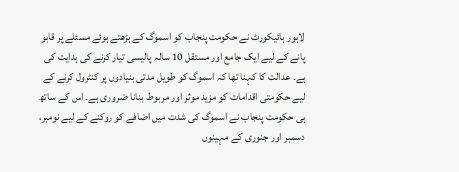لاہور ہائیکورٹ نے حکومت پنجاب کو اسموگ کے بڑھتے ہوئے مسئلے پر قابو پانے کے لیے ایک جامع اور مستقل 10 سالہ پالیسی تیار کرنے کی ہدایت کی ہے۔ عدالت کا کہنا تھا کہ اسموگ کو طویل مدتی بنیادوں پر کنٹرول کرنے کے لیے حکومتی اقدامات کو مزید موثر اور مربوط بنانا ضروری ہے۔ اس کے ساتھ ہی حکومت پنجاب نے اسموگ کی شدت میں اضافے کو روکنے کے لیے نومبر، دسمبر اور جنوری کے مہینوں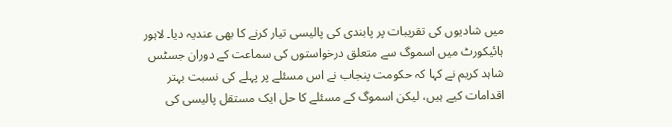میں شادیوں کی تقریبات پر پابندی کی پالیسی تیار کرنے کا بھی عندیہ دیا۔ لاہور ہائیکورٹ میں اسموگ سے متعلق درخواستوں کی سماعت کے دوران جسٹس شاہد کریم نے کہا کہ حکومت پنجاب نے اس مسئلے پر پہلے کی نسبت بہتر اقدامات کیے ہیں، لیکن اسموگ کے مسئلے کا حل ایک مستقل پالیسی کی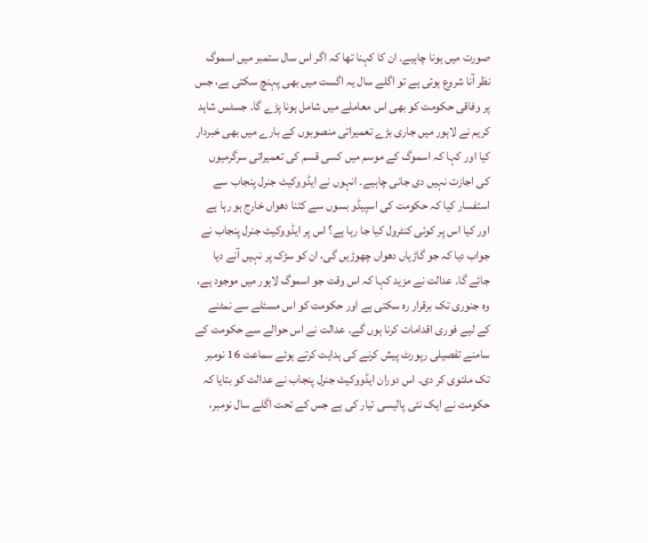صورت میں ہونا چاہیے۔ ان کا کہنا تھا کہ اگر اس سال ستمبر میں اسموگ نظر آنا شروع ہوئی ہے تو اگلے سال یہ اگست میں بھی پہنچ سکتی ہے، جس پر وفاقی حکومت کو بھی اس معاملے میں شامل ہونا پڑے گا۔ جسٹس شاہد کریم نے لاہور میں جاری بڑے تعمیراتی منصوبوں کے بارے میں بھی خبردار کیا اور کہا کہ اسموگ کے موسم میں کسی قسم کی تعمیراتی سرگرمیوں کی اجازت نہیں دی جانی چاہیے۔ انہوں نے ایڈووکیٹ جنرل پنجاب سے استفسار کیا کہ حکومت کی اسپیڈو بسوں سے کتنا دھواں خارج ہو رہا ہے اور کیا اس پر کوئی کنٹرول کیا جا رہا ہے؟ اس پر ایڈووکیٹ جنرل پنجاب نے جواب دیا کہ جو گاڑیاں دھواں چھوڑیں گی، ان کو سڑک پر نہیں آنے دیا جائے گا۔ عدالت نے مزید کہا کہ اس وقت جو اسموگ لاہور میں موجود ہے، وہ جنوری تک برقرار رہ سکتی ہے اور حکومت کو اس مسئلے سے نمٹنے کے لیے فوری اقدامات کرنا ہوں گے۔ عدالت نے اس حوالے سے حکومت کے سامنے تفصیلی رپورٹ پیش کرنے کی ہدایت کرتے ہوئے سماعت 16 نومبر تک ملتوی کر دی۔ اس دوران ایڈووکیٹ جنرل پنجاب نے عدالت کو بتایا کہ حکومت نے ایک نئی پالیسی تیار کی ہے جس کے تحت اگلے سال نومبر،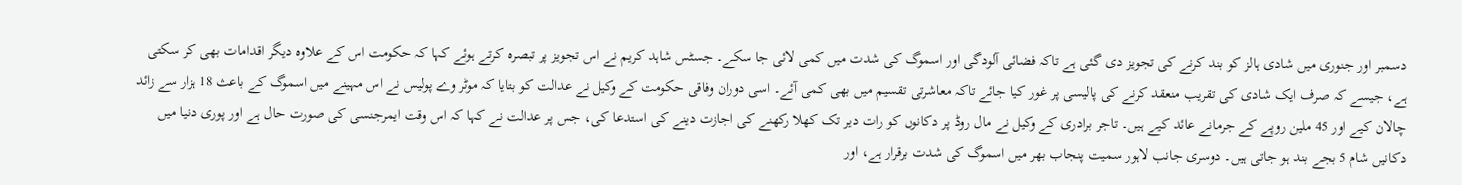دسمبر اور جنوری میں شادی ہالز کو بند کرنے کی تجویز دی گئی ہے تاکہ فضائی آلودگی اور اسموگ کی شدت میں کمی لائی جا سکے۔ جسٹس شاہد کریم نے اس تجویز پر تبصرہ کرتے ہوئے کہا کہ حکومت اس کے علاوہ دیگر اقدامات بھی کر سکتی ہے، جیسے کہ صرف ایک شادی کی تقریب منعقد کرنے کی پالیسی پر غور کیا جائے تاکہ معاشرتی تقسیم میں بھی کمی آئے۔ اسی دوران وفاقی حکومت کے وکیل نے عدالت کو بتایا کہ موٹر وے پولیس نے اس مہینے میں اسموگ کے باعث 18 ہزار سے زائد چالان کیے اور 45 ملین روپے کے جرمانے عائد کیے ہیں۔ تاجر برادری کے وکیل نے مال روڈ پر دکانوں کو رات دیر تک کھلا رکھنے کی اجازت دینے کی استدعا کی، جس پر عدالت نے کہا کہ اس وقت ایمرجنسی کی صورت حال ہے اور پوری دنیا میں دکانیں شام 5 بجے بند ہو جاتی ہیں۔ دوسری جانب لاہور سمیت پنجاب بھر میں اسموگ کی شدت برقرار ہے، اور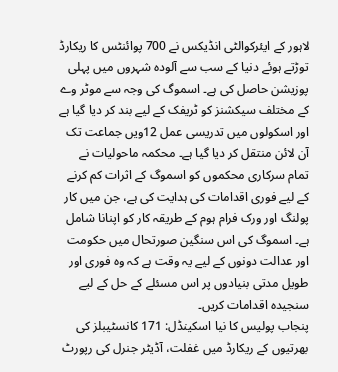لاہور کے ایئرکوالٹی انڈیکس نے 700 پوائنٹس کا ریکارڈ توڑتے ہوئے دنیا کے سب سے آلودہ شہروں میں پہلی پوزیشن حاصل کی ہے۔ اسموگ کی وجہ سے موٹر وے کے مختلف سیکشنز کو ٹریفک کے لیے بند کر دیا گیا ہے اور اسکولوں میں تدریسی عمل 12ویں جماعت تک آن لائن منتقل کر دیا گیا ہے۔ محکمہ ماحولیات نے تمام سرکاری محکموں کو اسموگ کے اثرات کم کرنے کے لیے فوری اقدامات کی ہدایت کی ہے، جن میں کار پولنگ اور ورک فرام ہوم کے طریقہ کار کو اپنانا شامل ہے۔ اسموگ کی اس سنگین صورتحال میں حکومت اور عدالت دونوں کے لیے یہ وقت ہے کہ وہ فوری اور طویل مدتی بنیادوں پر اس مسئلے کے حل کے لیے سنجیدہ اقدامات کریں۔
پنجاب پولیس کا نیا اسکینڈل: 171 کانسٹیبلز کی بھرتیوں کے ریکارڈ میں غفلت، آڈیٹر جنرل کی رپورٹ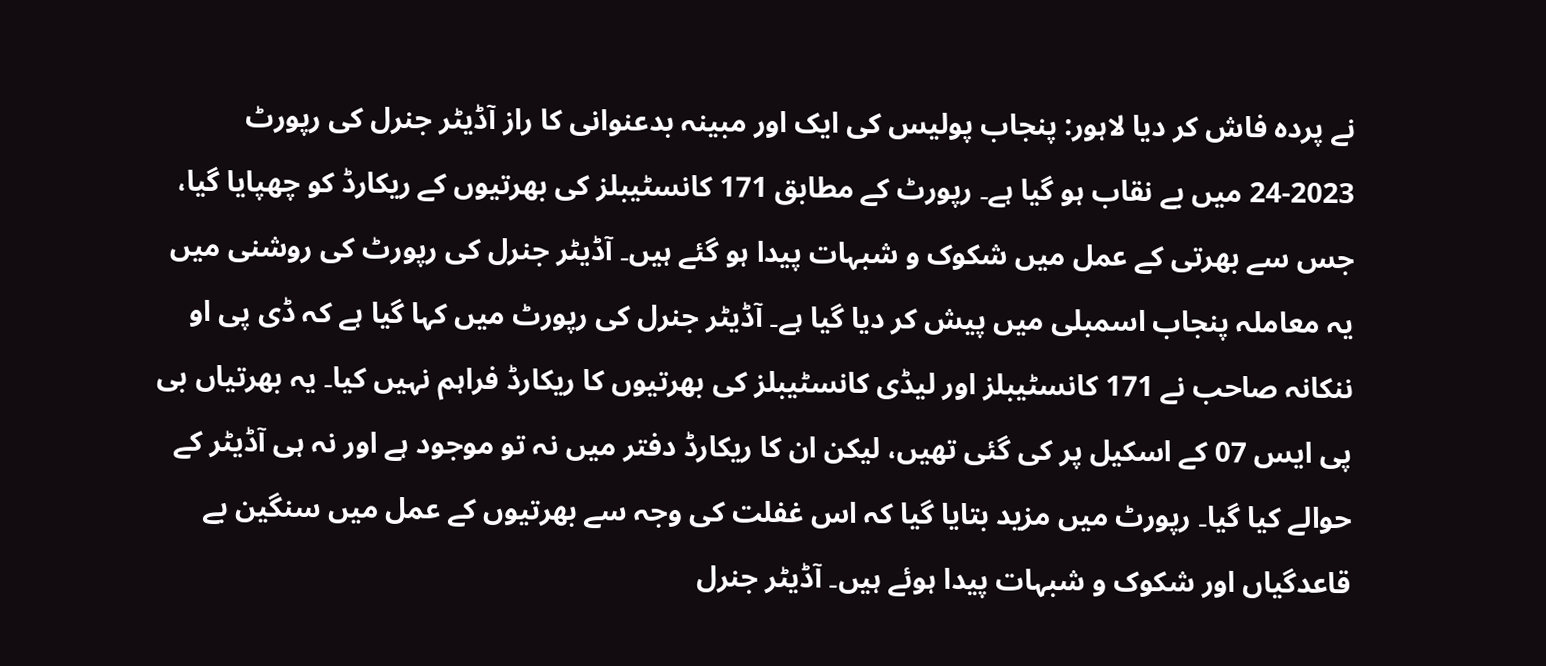نے پردہ فاش کر دیا لاہور: پنجاب پولیس کی ایک اور مبینہ بدعنوانی کا راز آڈیٹر جنرل کی رپورٹ 2023-24 میں بے نقاب ہو گیا ہے۔ رپورٹ کے مطابق 171 کانسٹیبلز کی بھرتیوں کے ریکارڈ کو چھپایا گیا، جس سے بھرتی کے عمل میں شکوک و شبہات پیدا ہو گئے ہیں۔ آڈیٹر جنرل کی رپورٹ کی روشنی میں یہ معاملہ پنجاب اسمبلی میں پیش کر دیا گیا ہے۔ آڈیٹر جنرل کی رپورٹ میں کہا گیا ہے کہ ڈی پی او ننکانہ صاحب نے 171 کانسٹیبلز اور لیڈی کانسٹیبلز کی بھرتیوں کا ریکارڈ فراہم نہیں کیا۔ یہ بھرتیاں بی پی ایس 07 کے اسکیل پر کی گئی تھیں، لیکن ان کا ریکارڈ دفتر میں نہ تو موجود ہے اور نہ ہی آڈیٹر کے حوالے کیا گیا۔ رپورٹ میں مزید بتایا گیا کہ اس غفلت کی وجہ سے بھرتیوں کے عمل میں سنگین بے قاعدگیاں اور شکوک و شبہات پیدا ہوئے ہیں۔ آڈیٹر جنرل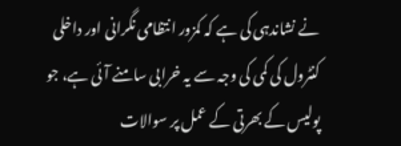نے نشاندہی کی ہے کہ کمزور انتظامی نگرانی اور داخلی کنٹرول کی کمی کی وجہ سے یہ خرابی سامنے آئی ہے، جو پولیس کے بھرتی کے عمل پر سوالات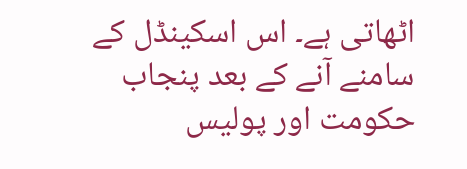اٹھاتی ہے۔ اس اسکینڈل کے سامنے آنے کے بعد پنجاب حکومت اور پولیس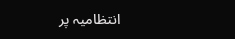انتظامیہ پر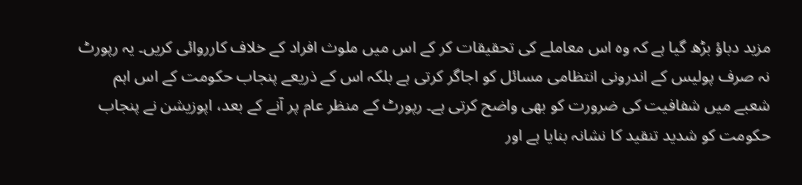مزید دباؤ بڑھ گیا ہے کہ وہ اس معاملے کی تحقیقات کر کے اس میں ملوث افراد کے خلاف کارروائی کریں۔ یہ رپورٹ نہ صرف پولیس کے اندرونی انتظامی مسائل کو اجاگر کرتی ہے بلکہ اس کے ذریعے پنجاب حکومت کے اس اہم شعبے میں شفافیت کی ضرورت کو بھی واضح کرتی ہے۔ رپورٹ کے منظر عام پر آنے کے بعد، اپوزیشن نے پنجاب حکومت کو شدید تنقید کا نشانہ بنایا ہے اور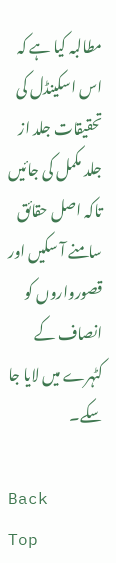مطالبہ کیا ہے کہ اس اسکینڈل کی تحقیقات جلد از جلد مکمل کی جائیں تاکہ اصل حقائق سامنے آ سکیں اور قصورواروں کو انصاف کے کٹہرے میں لایا جا سکے۔

Back
Top